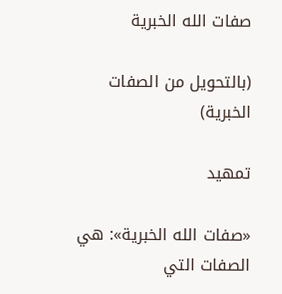صفات الله الخبرية

(بالتحويل من الصفات الخبرية)

تمهيد

«صفات الله الخبرية»: هي الصفات التي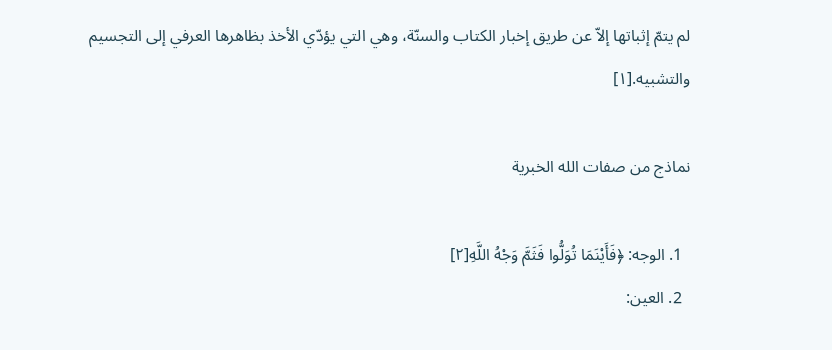لم يتمّ إثباتها إلاّ عن طريق إخبار الكتاب والسنّة، وهي التي يؤدّي الأخذ بظاهرها العرفي إلى التجسيم والتشبيه.[١]

نماذج من صفات الله الخبرية

  1. الوجه: ﴿فَأَيْنَمَا تُوَلُّوا فَثَمَّ وَجْهُ اللَّهِ[٢]
  2. العين: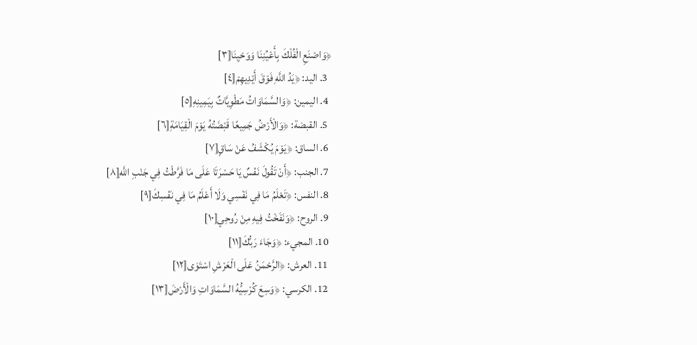﴿وَاصْنَعِ الْفُلْكَ بِأَعْيُنِنَا وَوَحْيِنَا[٣]
  3. اليد: ﴿يَدُ اللَّهِ فَوْقَ أَيْدِيهِمْ[٤]
  4. اليمين: ﴿وَالسَّمَاوَاتُ مَطْوِيَّاتٌ بِيَمِينِهِ[٥]
  5. القبضة: ﴿وَالْأَرْضُ جَمِيعًا قَبْضَتُهُ يَوْمَ الْقِيَامَةِ[٦]
  6. الساق: ﴿يَوْمَ يُكْشَفُ عَنْ سَاقٍ[٧]
  7. الجنب: ﴿أَنْ تَقُولَ نَفْسٌ يَا حَسْرَتَا عَلَى مَا فَرَّطْتُ فِي جَنْبِ اللَّهِ[٨]
  8. النفس: ﴿تَعْلَمُ مَا فِي نَفْسِي وَلَا أَعْلَمُ مَا فِي نَفْسِكَ[٩]
  9. الروح: ﴿وَنَفَخْتُ فِيهِ مِنْ رُوحِي[١٠]
  10. المجيء: ﴿وَجَاءَ رَبُّكَ[١١]
  11. العرش: ﴿الرَّحْمَنُ عَلَى الْعَرْشِ اسْتَوَى[١٢]
  12. الكرسي: ﴿وَسِعَ كُرْسِيُّهُ السَّمَاوَاتِ وَالْأَرْضَ[١٣]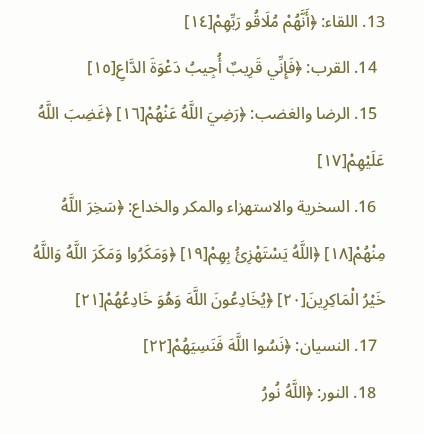13. اللقاء: ﴿أَنَّهُمْ مُلَاقُو رَبِّهِمْ[١٤]
  14. القرب: ﴿فَإِنِّي قَرِيبٌ أُجِيبُ دَعْوَةَ الدَّاعِ[١٥]
  15. الرضا والغضب: ﴿رَضِيَ اللَّهُ عَنْهُمْ[١٦] ﴿غَضِبَ اللَّهُ عَلَيْهِمْ[١٧]
  16. السخرية والاستهزاء والمكر والخداع: ﴿سَخِرَ اللَّهُ مِنْهُمْ[١٨] ﴿اللَّهُ يَسْتَهْزِئُ بِهِمْ[١٩] ﴿وَمَكَرُوا وَمَكَرَ اللَّهُ وَاللَّهُ خَيْرُ الْمَاكِرِينَ[٢٠] ﴿يُخَادِعُونَ اللَّهَ وَهُوَ خَادِعُهُمْ[٢١]
  17. النسيان: ﴿نَسُوا اللَّهَ فَنَسِيَهُمْ[٢٢]
  18. النور: ﴿اللَّهُ نُورُ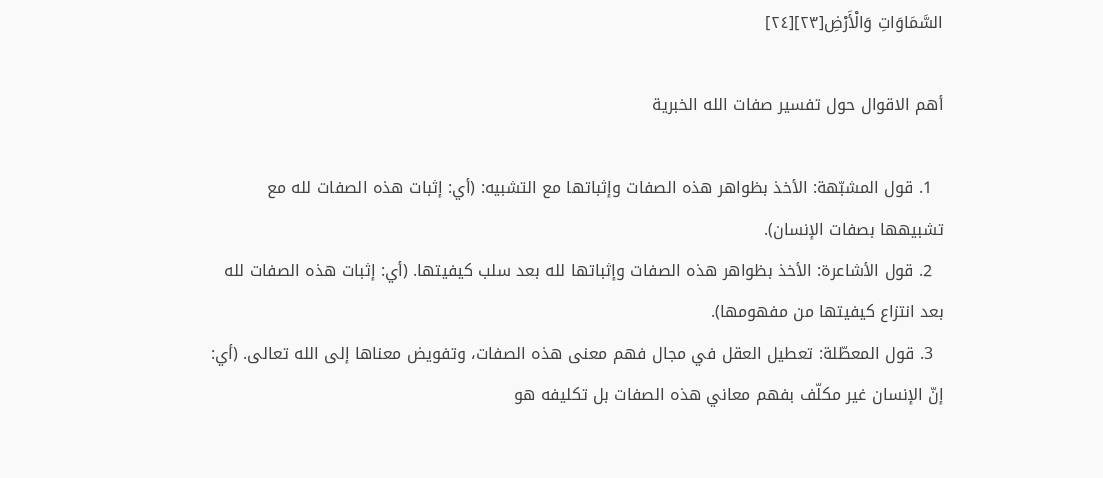السَّمَاوَاتِ وَالْأَرْضِ[٢٣][٢٤]

أهم الاقوال حول تفسير صفات الله الخبرية

  1. قول المشبّهة: الأخذ بظواهر هذه الصفات وإثباتها مع التشبيه: (أي: إثبات هذه الصفات لله مع تشبيهها بصفات الإنسان).
  2. قول الأشاعرة: الأخذ بظواهر هذه الصفات وإثباتها لله بعد سلب كيفيتها. (أي: إثبات هذه الصفات لله بعد انتزاع كيفيتها من مفهومها).
  3. قول المعطّلة: تعطيل العقل في مجال فهم معنى هذه الصفات، وتفويض معناها إلى الله تعالى. (أي: إنّ الإنسان غير مكلّف بفهم معاني هذه الصفات بل تكليفه هو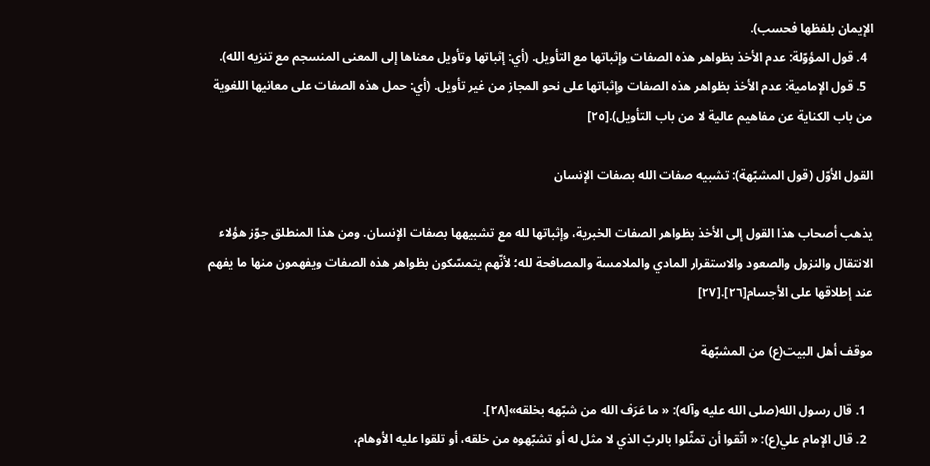الإيمان بلفظها فحسب).
  4. قول المؤوّلة: عدم الأخذ بظواهر هذه الصفات وإثباتها مع التأويل. (أي: إثباتها وتأويل معناها إلى المعنى المنسجم مع تنزيه الله).
  5. قول الإمامية: عدم الأخذ بظواهر هذه الصفات وإثباتها على نحو المجاز من غير تأويل. (أي: حمل هذه الصفات على معانيها اللغوية من باب الكناية عن مفاهيم عالية لا من باب التأويل).[٢٥]

القول الأوّل (قول المشبّهة): تشبيه صفات الله بصفات الإنسان

يذهب أصحاب هذا القول إلى الأخذ بظواهر الصفات الخبرية، وإثباتها لله مع تشبيهها بصفات الإنسان. ومن هذا المنطلق جوّز هؤلاء الانتقال والنزول والصعود والاستقرار المادي والملامسة والمصافحة لله؛ لأنّهم يتمسّكون بظواهر هذه الصفات ويفهمون منها ما يفهم عند إطلاقها على الأجسام[٢٦].[٢٧]

موقف أهل البيت(ع) من المشبّهة

  1. قال رسول الله(صلى الله عليه وآله): « ما عَرَف الله من شبّهه بخلقه»[٢٨].
  2. قال الإمام علي(ع): « اتّقوا أن تمثّلوا بالربّ الذي لا مثل له أو تشبّهوه من خلقه، أو تلقوا عليه الأوهام،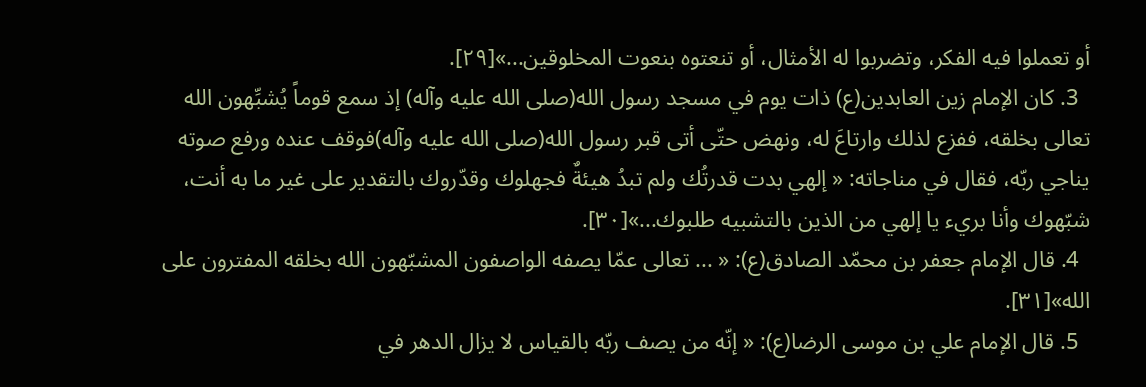أو تعملوا فيه الفكر، وتضربوا له الأمثال، أو تنعتوه بنعوت المخلوقين...»[٢٩].
  3. كان الإمام زين العابدين(ع) ذات يوم في مسجد رسول الله(صلى الله عليه وآله) إذ سمع قوماً يُشبِّهون الله تعالى بخلقه، ففزع لذلك وارتاعَ له، ونهض حتّى أتى قبر رسول الله(صلى الله عليه وآله)فوقف عنده ورفع صوته يناجي ربّه، فقال في مناجاته: « إلهي بدت قدرتُك ولم تبدُ هيئةٌ فجهلوك وقدّروك بالتقدير على غير ما به أنت، شبّهوك وأنا بريء يا إلهي من الذين بالتشبيه طلبوك...»[٣٠].
  4. قال الإمام جعفر بن محمّد الصادق(ع): « ... تعالى عمّا يصفه الواصفون المشبّهون الله بخلقه المفترون على الله»[٣١].
  5. قال الإمام علي بن موسى الرضا(ع): « إنّه من يصف ربّه بالقياس لا يزال الدهر في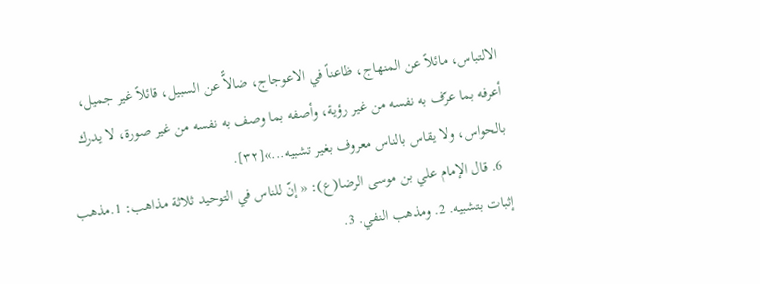الالتباس، مائلاً عن المنهاج، ظاعناً في الاعوجاج، ضالاًّ عن السبيل، قائلاً غير جميل، أعرفه بما عرّف به نفسه من غير رؤية، وأصفه بما وصف به نفسه من غير صورة، لا يدرك بالحواس، ولا يقاس بالناس معروف بغير تشبيه...»[٣٢].
  6. قال الإمام علي بن موسى الرضا(ع): « إنّ للناس في التوحيد ثلاثة مذاهب: 1.مذهب إثبات بتشبيه. 2. ومذهب النفي. 3.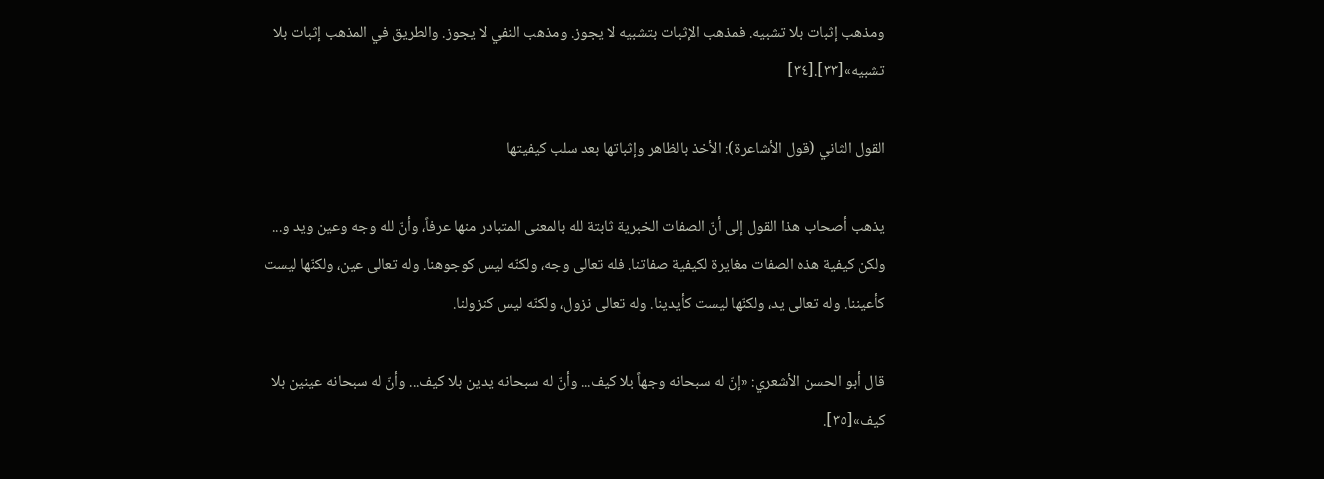ومذهب إثبات بلا تشبيه. فمذهب الإثبات بتشبيه لا يجوز. ومذهب النفي لا يجوز. والطريق في المذهب إثبات بلا تشبيه»[٣٣].[٣٤]

القول الثاني (قول الأشاعرة): الأخذ بالظاهر وإثباتها بعد سلب كيفيتها

يذهب أصحاب هذا القول إلى أنّ الصفات الخبرية ثابتة لله بالمعنى المتبادر منها عرفاً، وأنّ لله وجه وعين ويد و... ولكن كيفية هذه الصفات مغايرة لكيفية صفاتنا. فله تعالى وجه، ولكنّه ليس كوجوهنا. وله تعالى عين، ولكنّها ليست كأعيننا. وله تعالى يد، ولكنّها ليست كأيدينا. وله تعالى نزول، ولكنّه ليس كنزولنا.

قال أبو الحسن الأشعري: «إنّ له سبحانه وجهاً بلا كيف... وأنّ له سبحانه يدين بلا كيف... وأنّ له سبحانه عينين بلا كيف»[٣٥].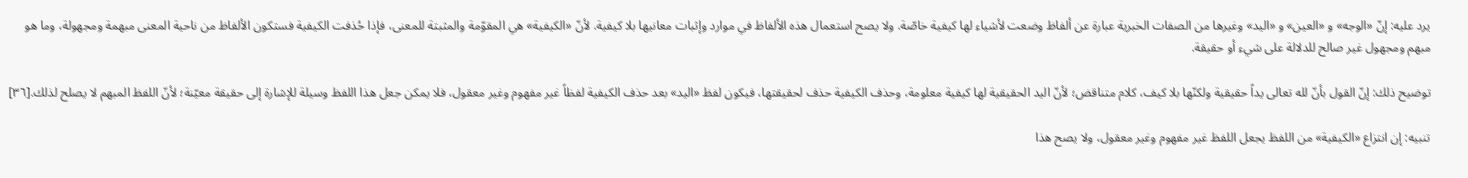يرد عليه: إنّ «الوجه» و «العين» و «اليد» وغيرها من الصفات الخبرية عبارة عن ألفاظ وضعت لأشياء لها كيفية خاصّة. ولا يصح استعمال هذه الألفاظ في موارد وإثبات معانيها بلا كيفية. لأنّ «الكيفية» هي المقوّمة والمثبتة للمعنى، فإذا حُذفت الكيفية فستكون الألفاظ من ناحية المعنى مبهمة ومجهولة، وما هو مبهم ومجهول غير صالح للدلالة على شيء أو حقيقة.

توضيح ذلك: إنّ القول بأنّ لله تعالى يداً حقيقية ولكنّها بلا كيف، كلام متناقض؛ لأنّ اليد الحقيقية لها كيفية معلومة، وحذف الكيفية حذف لحقيقتها، فيكون لفظ «اليد» بعد حذف الكيفية لفظاً غير مفهوم وغير معقول، فلا يمكن جعل هذا اللفظ وسيلة للإشارة إلى حقيقة معيّنة؛ لأنّ اللفظ المبهم لا يصلح لذلك.[٣٦]

تنبيه: إن انتزاع «الكيفية» من اللفظ يجعل اللفظ غير مفهوم وغير معقول، ولا يصح هذا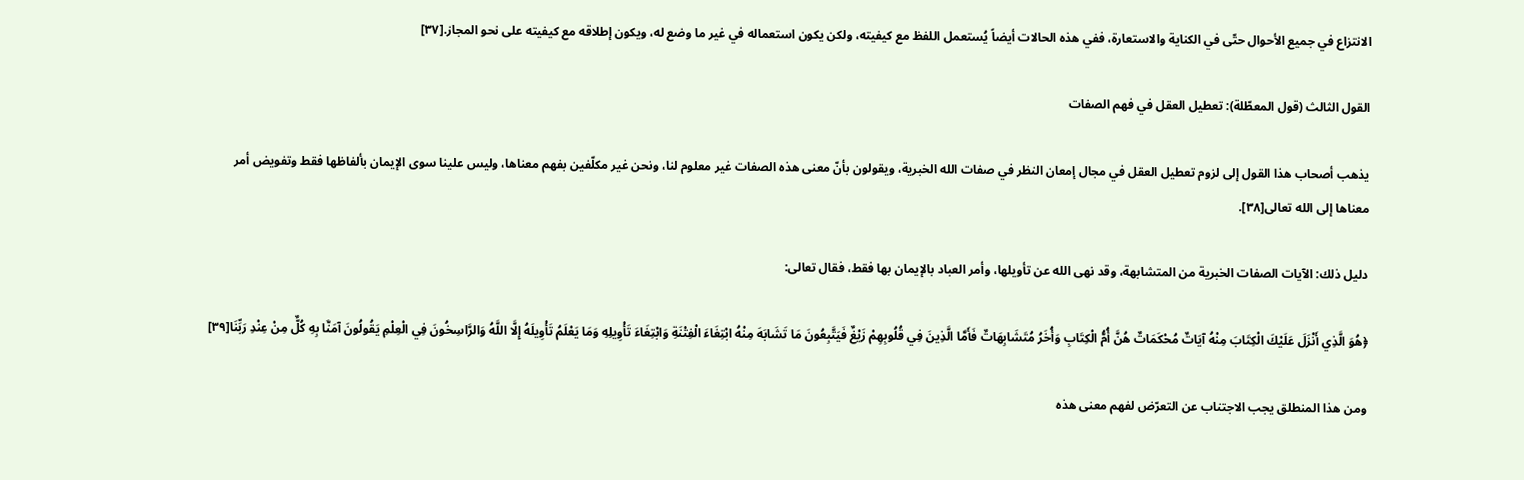الانتزاع في جميع الأحوال حتّى في الكناية والاستعارة، ففي هذه الحالات أيضاً يُستعمل اللفظ مع كيفيته، ولكن يكون استعماله في غير ما وضع له، ويكون إطلاقه مع كيفيته على نحو المجاز.[٣٧]

القول الثالث (قول المعطّلة): تعطيل العقل في فهم الصفات

يذهب أصحاب هذا القول إلى لزوم تعطيل العقل في مجال إمعان النظر في صفات الله الخبرية، ويقولون بأنّ معنى هذه الصفات غير معلوم لنا، ونحن غير مكلّفين بفهم معناها، وليس علينا سوى الإيمان بألفاظها فقط وتفويض أمر معناها إلى الله تعالى[٣٨].

دليل ذلك: الآيات الصفات الخبرية من المتشابهة، وقد نهى الله عن تأويلها، وأمر العباد بالإيمان بها فقط، فقال تعالى:

﴿هُوَ الَّذِي أَنْزَلَ عَلَيْكَ الْكِتَابَ مِنْهُ آيَاتٌ مُحْكَمَاتٌ هُنَّ أُمُّ الْكِتَابِ وَأُخَرُ مُتَشَابِهَاتٌ فَأَمَّا الَّذِينَ فِي قُلُوبِهِمْ زَيْغٌ فَيَتَّبِعُونَ مَا تَشَابَهَ مِنْهُ ابْتِغَاءَ الْفِتْنَةِ وَابْتِغَاءَ تَأْوِيلِهِ وَمَا يَعْلَمُ تَأْوِيلَهُ إِلَّا اللَّهُ وَالرَّاسِخُونَ فِي الْعِلْمِ يَقُولُونَ آمَنَّا بِهِ كُلٌّ مِنْ عِنْدِ رَبِّنَا[٣٩]

ومن هذا المنطلق يجب الاجتناب عن التعرّض لفهم معنى هذه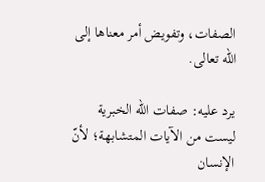الصفات، وتفويض أمر معناها إلى الله تعالى.

يرد عليه: صفات الله الخبرية ليست من الآيات المتشابهة؛ لأنّ الإنسان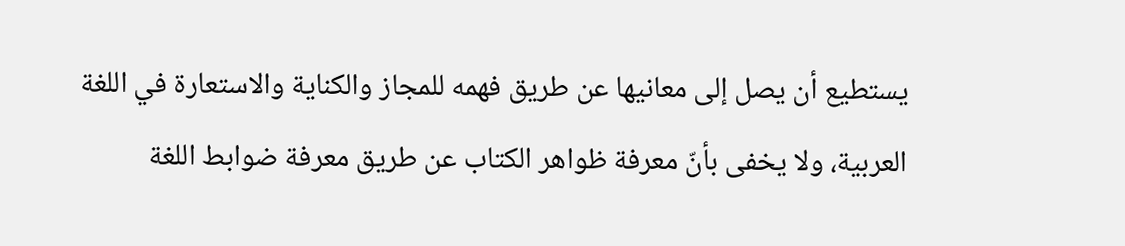يستطيع أن يصل إلى معانيها عن طريق فهمه للمجاز والكناية والاستعارة في اللغة العربية، ولا يخفى بأنّ معرفة ظواهر الكتاب عن طريق معرفة ضوابط اللغة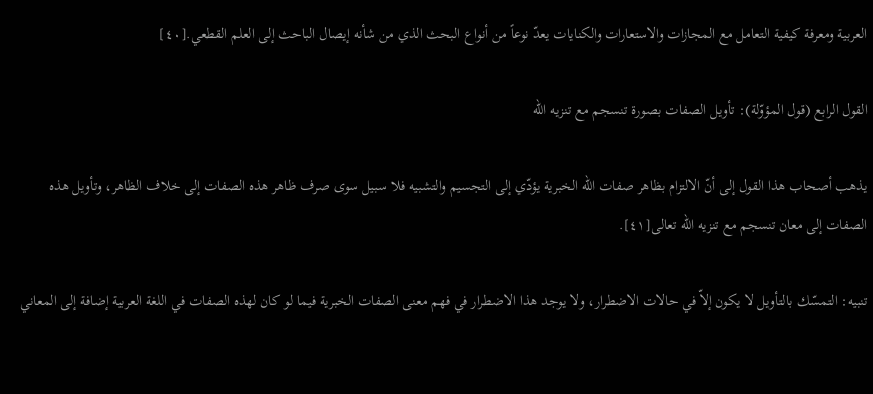العربية ومعرفة كيفية التعامل مع المجازات والاستعارات والكنايات يعدّ نوعاً من أنواع البحث الذي من شأنه إيصال الباحث إلى العلم القطعي.[٤٠]

القول الرابع (قول المؤوّلة): تأويل الصفات بصورة تنسجم مع تنزيه الله

يذهب أصحاب هذا القول إلى أنّ الالتزام بظاهر صفات الله الخبرية يؤدّي إلى التجسيم والتشبيه فلا سبيل سوى صرف ظاهر هذه الصفات إلى خلاف الظاهر، وتأويل هذه الصفات إلى معان تنسجم مع تنزيه الله تعالى[٤١].

تنبيه: التمسّك بالتأويل لا يكون إلاّ في حالات الاضطرار، ولا يوجد هذا الاضطرار في فهم معنى الصفات الخبرية فيما لو كان لهذه الصفات في اللغة العربية إضافة إلى المعاني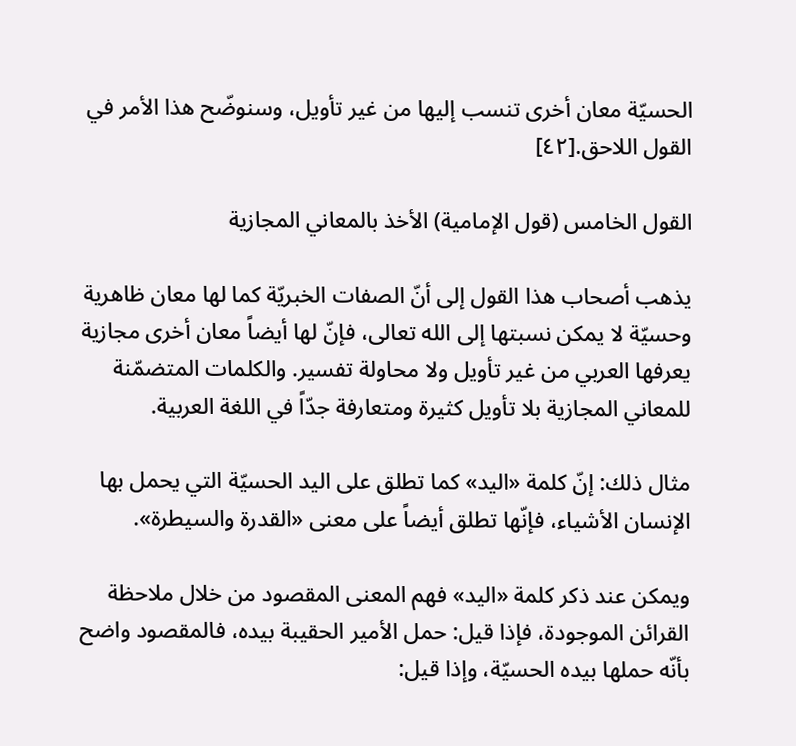الحسيّة معان أخرى تنسب إليها من غير تأويل، وسنوضّح هذا الأمر في القول اللاحق.[٤٢]

القول الخامس (قول الإمامية) الأخذ بالمعاني المجازية

يذهب أصحاب هذا القول إلى أنّ الصفات الخبريّة كما لها معان ظاهرية وحسيّة لا يمكن نسبتها إلى الله تعالى، فإنّ لها أيضاً معان أخرى مجازية يعرفها العربي من غير تأويل ولا محاولة تفسير. والكلمات المتضمّنة للمعاني المجازية بلا تأويل كثيرة ومتعارفة جدّاً في اللغة العربية.

مثال ذلك: إنّ كلمة «اليد» كما تطلق على اليد الحسيّة التي يحمل بها الإنسان الأشياء، فإنّها تطلق أيضاً على معنى «القدرة والسيطرة».

ويمكن عند ذكر كلمة «اليد» فهم المعنى المقصود من خلال ملاحظة القرائن الموجودة، فإذا قيل: حمل الأمير الحقيبة بيده، فالمقصود واضح بأنّه حملها بيده الحسيّة، وإذا قيل: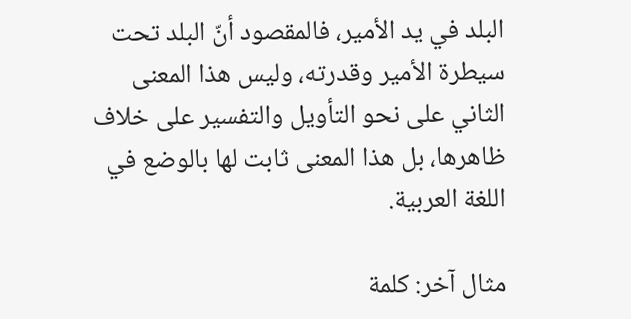البلد في يد الأمير، فالمقصود أنّ البلد تحت سيطرة الأمير وقدرته، وليس هذا المعنى الثاني على نحو التأويل والتفسير على خلاف ظاهرها، بل هذا المعنى ثابت لها بالوضع في اللغة العربية.

مثال آخر: كلمة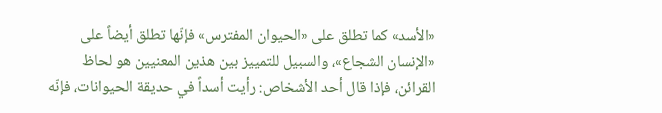«الأسد» كما تطلق على «الحيوان المفترس» فإنّها تطلق أيضاً على «الإنسان الشجاع»، والسبيل للتمييز بين هذين المعنيين هو لحاظ القرائن، فإذا قال أحد الأشخاص: رأيت أسداً في حديقة الحيوانات، فإنّه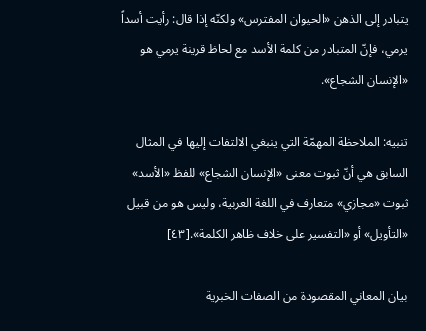يتبادر إلى الذهن «الحيوان المفترس» ولكنّه إذا قال: رأيت أسداً يرمي، فإنّ المتبادر من كلمة الأسد مع لحاظ قرينة يرمي هو «الإنسان الشجاع».

تنبيه: الملاحظة المهمّة التي ينبغي الالتفات إليها في المثال السابق هي أنّ ثبوت معنى «الإنسان الشجاع» للفظ «الأسد» ثبوت «مجازي» متعارف في اللغة العربية، وليس هو من قبيل «التأويل» أو «التفسير على خلاف ظاهر الكلمة».[٤٣]

بيان المعاني المقصودة من الصفات الخبرية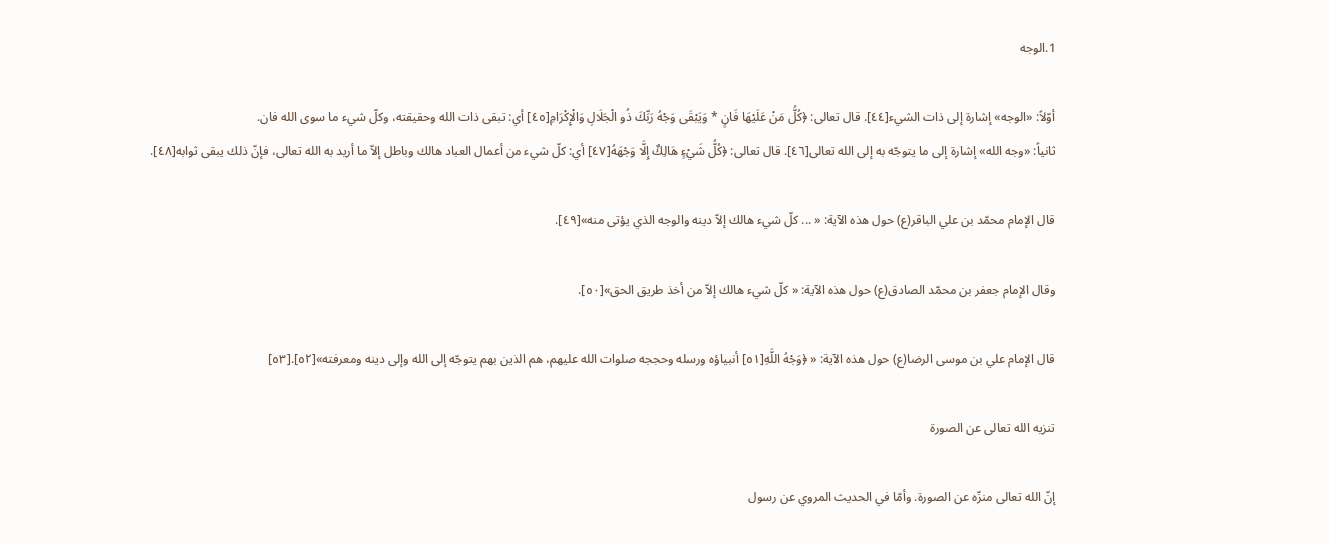1.الوجه

أوّلاً: «الوجه» إشارة إلى ذات الشيء[٤٤]. قال تعالى: ﴿كُلُّ مَنْ عَلَيْهَا فَانٍ * وَيَبْقَى وَجْهُ رَبِّكَ ذُو الْجَلَالِ وَالْإِكْرَامِ[٤٥] أي: تبقى ذات الله وحقيقته، وكلّ شيء ما سوى الله فان.
ثانياً: «وجه الله» إشارة إلى ما يتوجّه به إلى الله تعالى[٤٦]. قال تعالى: ﴿كُلُّ شَيْءٍ هَالِكٌ إِلَّا وَجْهَهُ[٤٧] أي: كلّ شيء من أعمال العباد هالك وباطل إلاّ ما أريد به الله تعالى، فإنّ ذلك يبقى ثوابه[٤٨].

قال الإمام محمّد بن علي الباقر(ع) حول هذه الآية: « ... كلّ شيء هالك إلاّ دينه والوجه الذي يؤتى منه»[٤٩].

وقال الإمام جعفر بن محمّد الصادق(ع) حول هذه الآية: « كلّ شيء هالك إلاّ من أخذ طريق الحق»[٥٠].

قال الإمام علي بن موسى الرضا(ع) حول هذه الآية: « ﴿وَجْهُ اللَّهِ[٥١] أنبياؤه ورسله وحججه صلوات الله عليهم، هم الذين بهم يتوجّه إلى الله وإلى دينه ومعرفته»[٥٢].[٥٣]

تنزيه الله تعالى عن الصورة

إنّ الله تعالى منزّه عن الصورة. وأمّا في الحديث المروي عن رسول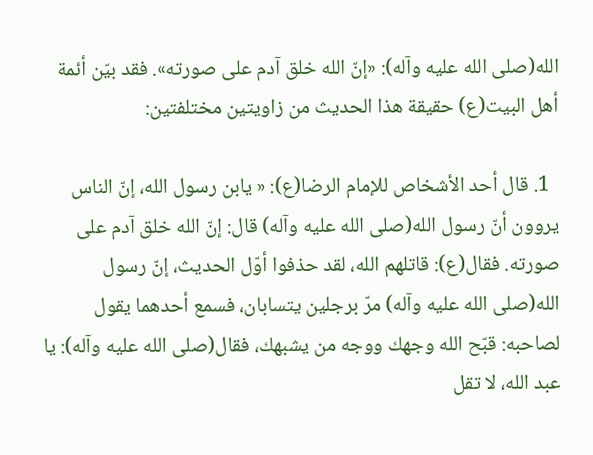الله(صلى الله عليه وآله): «إنّ الله خلق آدم على صورته». فقد بيّن أئمة أهل البيت(ع) حقيقة هذا الحديث من زاويتين مختلفتين:

  1. قال أحد الأشخاص للإمام الرضا(ع): « يابن رسول الله، إنّ الناس يروون أنّ رسول الله(صلى الله عليه وآله) قال: إنّ الله خلق آدم على صورته. فقال(ع): قاتلهم الله، لقد حذفوا أوّل الحديث، إنّ رسول الله(صلى الله عليه وآله) مرّ برجلين يتسابان، فسمع أحدهما يقول لصاحبه: قبّح الله وجهك ووجه من يشبهك، فقال(صلى الله عليه وآله): يا عبد الله، لا تقل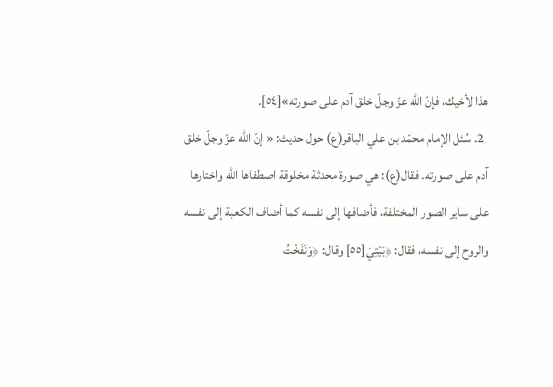هذا لأخيك، فإنّ الله عزّ وجلّ خلق آدم على صورته»[٥٤].
  2. سُئل الإمام محمّد بن علي الباقر(ع) حول حديث: « إنّ الله عزّ وجلّ خلق آدم على صورته. فقال(ع): هي صورة محدثة مخلوقة اصطفاها الله واختارها على ساير الصور المختلفة، فأضافها إلى نفسه كما أضاف الكعبة إلى نفسه والروح إلى نفسه، فقال: ﴿بَيْتِيَ[٥٥] وقال: ﴿وَنَفَخْتُ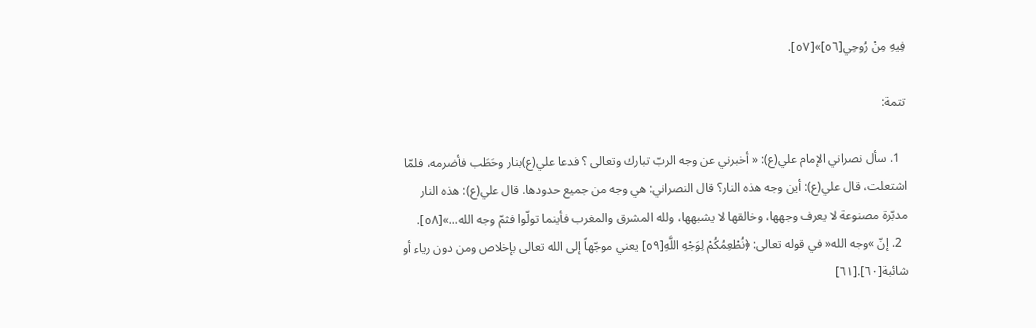فِيهِ مِنْ رُوحِي[٥٦]»[٥٧].

تتمة:

  1. سأل نصراني الإمام علي(ع): « أخبرني عن وجه الربّ تبارك وتعالى ؟ فدعا علي(ع)بنار وحَطَب فأضرمه، فلمّا اشتعلت، قال علي(ع): أين وجه هذه النار؟ قال النصراني: هي وجه من جميع حدودها. قال علي(ع): هذه النار مدبّرة مصنوعة لا يعرف وجهها، وخالقها لا يشبهها، ولله المشرق والمغرب فأينما تولّوا فثمّ وجه الله...»[٥٨].
  2. إنّ »وجه الله« في قوله تعالى: ﴿نُطْعِمُكُمْ لِوَجْهِ اللَّهِ[٥٩] يعني موجّهاً إلى الله تعالى بإخلاص ومن دون رياء أو شائبة[٦٠].[٦١]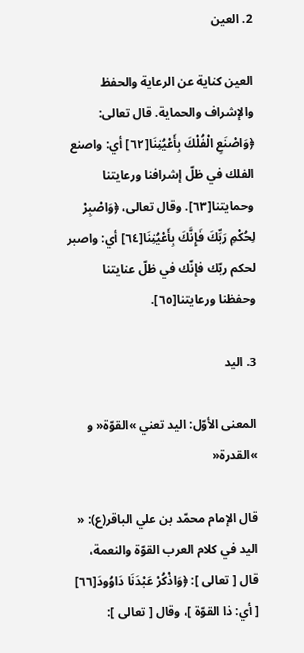2. العين

العين كناية عن الرعاية والحفظ والإشراف والحماية. قال تعالى: ﴿وَاصْنَعِ الْفُلْكَ بِأَعْيُنِنَا[٦٢] أي: واصنع الفلك في ظلّ إشرافنا ورعايتنا وحمايتنا[٦٣]. وقال تعالى، ﴿وَاصْبِرْ لِحُكْمِ رَبِّكَ فَإِنَّكَ بِأَعْيُنِنَا[٦٤] أي: واصبر لحكم ربّك فإنّك في ظلّ عنايتنا وحفظنا ورعايتنا[٦٥].

3. اليد

المعنى الأوّل: اليد تعني »القوّة« و »القدرة«

قال الإمام محمّد بن علي الباقر(ع): « اليد في كلام العرب القوّة والنعمة، قال [ تعالى ]: ﴿وَاذْكُرْ عَبْدَنَا دَاوُودَ[٦٦] [ أي: ذا القوّة ]، وقال [ تعالى ]: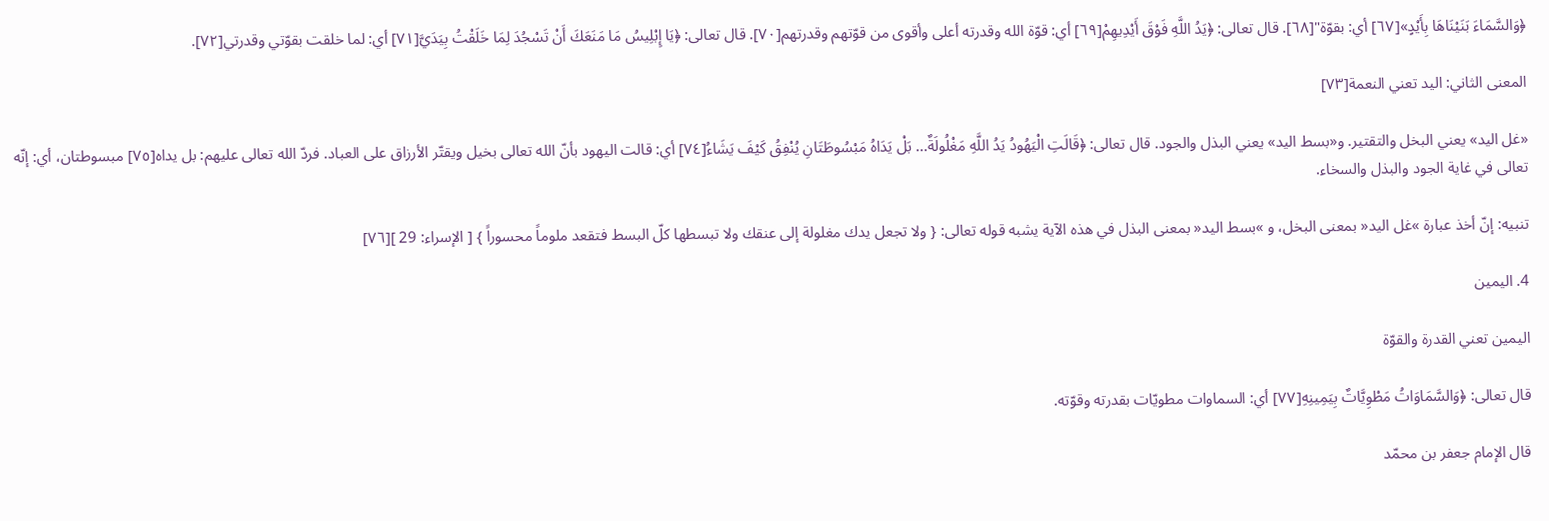﴿وَالسَّمَاءَ بَنَيْنَاهَا بِأَيْدٍ»[٦٧] أي: بقوّة"[٦٨]. قال تعالى: ﴿يَدُ اللَّهِ فَوْقَ أَيْدِيهِمْ[٦٩] أي: قوّة الله وقدرته أعلى وأقوى من قوّتهم وقدرتهم[٧٠]. قال تعالى: ﴿يَا إِبْلِيسُ مَا مَنَعَكَ أَنْ تَسْجُدَ لِمَا خَلَقْتُ بِيَدَيَّ[٧١] أي: لما خلقت بقوّتي وقدرتي[٧٢].

المعنى الثاني: اليد تعني النعمة[٧٣]

«غل اليد» يعني البخل والتقتير. و«بسط اليد» يعني البذل والجود. قال تعالى: ﴿قَالَتِ الْيَهُودُ يَدُ اللَّهِ مَغْلُولَةٌ... بَلْ يَدَاهُ مَبْسُوطَتَانِ يُنْفِقُ كَيْفَ يَشَاءُ[٧٤] أي: قالت اليهود بأنّ الله تعالى بخيل ويقتّر الأرزاق على العباد. فردّ الله تعالى عليهم: بل يداه[٧٥] مبسوطتان، أي: إنّه تعالى في غاية الجود والبذل والسخاء.

تنبيه: إنّ أخذ عبارة »غل اليد« بمعنى البخل، و »بسط اليد« بمعنى البذل في هذه الآية يشبه قوله تعالى: { ولا تجعل يدك مغلولة إلى عنقك ولا تبسطها كلّ البسط فتقعد ملوماً محسوراً } [ الإسراء: 29 ][٧٦]

4. اليمين

اليمين تعني القدرة والقوّة

قال تعالى: ﴿وَالسَّمَاوَاتُ مَطْوِيَّاتٌ بِيَمِينِهِ[٧٧] أي: السماوات مطويّات بقدرته وقوّته.

قال الإمام جعفر بن محمّد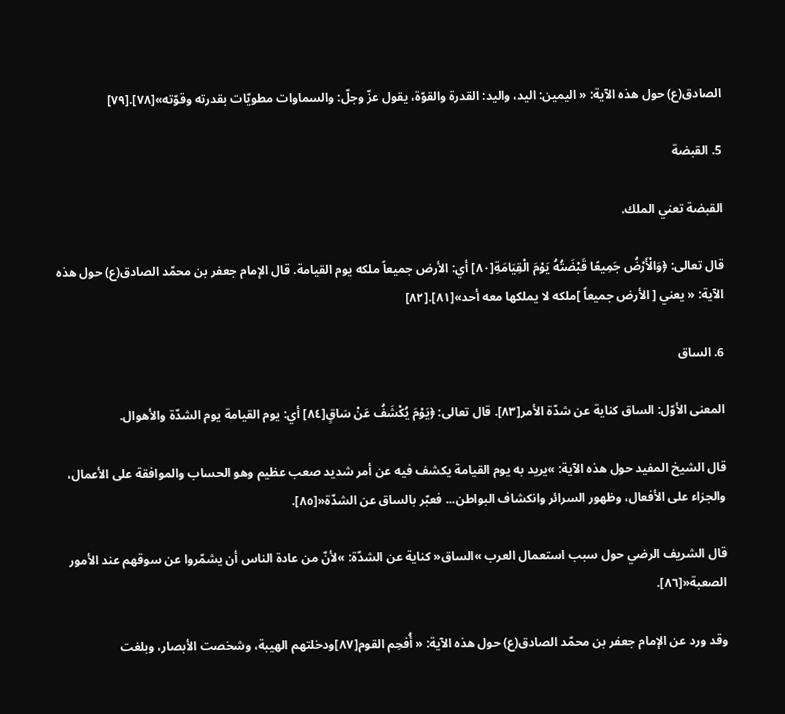الصادق(ع) حول هذه الآية: « اليمين: اليد، واليد: القدرة والقوّة، يقول عزّ وجلّ: والسماوات مطويّات بقدرته وقوّته»[٧٨].[٧٩]

5. القبضة

القبضة تعني الملك.

قال تعالى: ﴿وَالْأَرْضُ جَمِيعًا قَبْضَتُهُ يَوْمَ الْقِيَامَةِ[٨٠] أي: الأرض جميعاً ملكه يوم القيامة. قال الإمام جعفر بن محمّد الصادق(ع) حول هذه الآية: « يعني [ الأرض جميعاً ]ملكه لا يملكها معه أحد»[٨١].[٨٢]

6. الساق

المعنى الأوّل: الساق كناية عن شدّة الأمر[٨٣]. قال تعالى: ﴿يَوْمَ يُكْشَفُ عَنْ سَاقٍ[٨٤] أي: يوم القيامة يوم الشدّة والأهوال.

قال الشيخ المفيد حول هذه الآية: »يريد به يوم القيامة يكشف فيه عن أمر شديد صعب عظيم وهو الحساب والموافقة على الأعمال، والجزاء على الأفعال، وظهور السرائر وانكشاف البواطن... فعبّر بالساق عن الشدّة«[٨٥].

قال الشريف الرضي حول سبب استعمال العرب »الساق« كناية عن الشدّة: »لأنّ من عادة الناس أن يشمّروا عن سوقهم عند الأمور الصعبة«[٨٦].

وقد ورد عن الإمام جعفر بن محمّد الصادق(ع) حول هذه الآية: « أُفحِم القوم[٨٧]ودخلتهم الهيبة، وشخصت الأبصار، وبلغت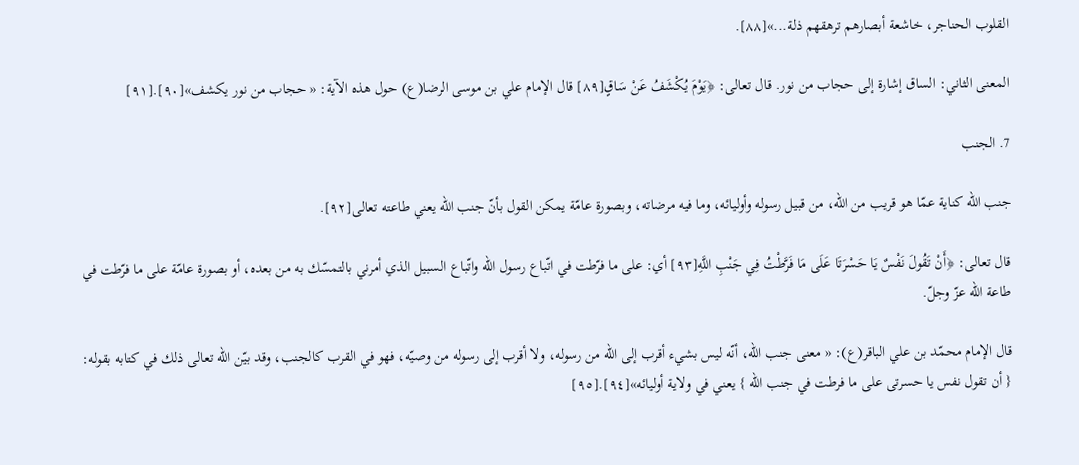القلوب الحناجر، خاشعة أبصارهم ترهقهم ذلة...»[٨٨].

المعنى الثاني: الساق إشارة إلى حجاب من نور. قال تعالى: ﴿يَوْمَ يُكْشَفُ عَنْ سَاقٍ[٨٩] قال الإمام علي بن موسى الرضا(ع) حول هذه الآية: « حجاب من نور يكشف»[٩٠].[٩١]

7. الجنب

جنب الله كناية عمّا هو قريب من الله، من قبيل رسوله وأوليائه، وما فيه مرضاته، وبصورة عامّة يمكن القول بأنّ جنب الله يعني طاعته تعالى[٩٢].

قال تعالى: ﴿أَنْ تَقُولَ نَفْسٌ يَا حَسْرَتَا عَلَى مَا فَرَّطْتُ فِي جَنْبِ اللَّهِ[٩٣] أي: على ما فرّطت في اتّباع رسول الله واتّباع السبيل الذي أمرني بالتمسّك به من بعده، أو بصورة عامّة على ما فرّطت في طاعة الله عزّ وجلّ.

قال الإمام محمّد بن علي الباقر(ع): « معنى جنب الله، أنّه ليس بشيء أقرب إلى الله من رسوله، ولا أقرب إلى رسوله من وصيّه، فهو في القرب كالجنب، وقد بيّن الله تعالى ذلك في كتابه بقوله: { أن تقول نفس يا حسرتى على ما فرطت في جنب الله } يعني في ولاية أوليائه»[٩٤].[٩٥]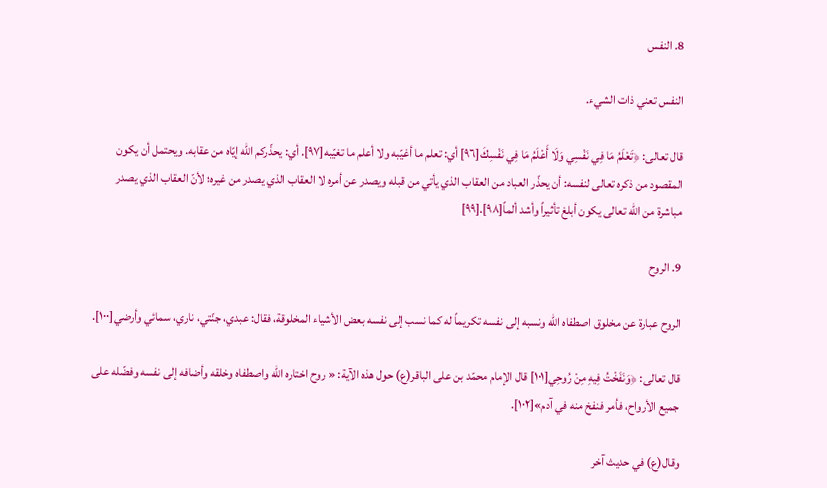8. النفس

النفس تعني ذات الشيء.

قال تعالى: ﴿تَعْلَمُ مَا فِي نَفْسِي وَلَا أَعْلَمُ مَا فِي نَفْسِكَ[٩٦] أي: تعلم ما أغيّبه ولا أعلم ما تغيّبه[٩٧]. أي: يحذّركم الله إيّاه من عقابه. ويحتمل أن يكون المقصود من ذكره تعالى لنفسه: أن يحذّر العباد من العقاب الذي يأتي من قبله ويصدر عن أمره لا العقاب الذي يصدر من غيره؛ لأنّ العقاب الذي يصدر مباشرة من الله تعالى يكون أبلغ تأثيراً وأشد ألماً[٩٨].[٩٩]

9. الروح

الروح عبارة عن مخلوق اصطفاه الله ونسبه إلى نفسه تكريماً له كما نسب إلى نفسه بعض الأشياء المخلوقة، فقال: عبدي، جنّتي، ناري، سمائي وأرضي[١٠٠].

قال تعالى: ﴿وَنَفَخْتُ فِيهِ مِنْ رُوحِي[١٠١] قال الإمام محمّد بن على الباقر(ع) حول هذه الآية: « روح اختاره الله واصطفاه وخلقه وأضافه إلى نفسه وفضّله على جميع الأرواح، فأمر فنفخ منه في آدم»[١٠٢].

وقال(ع) في حديث آخر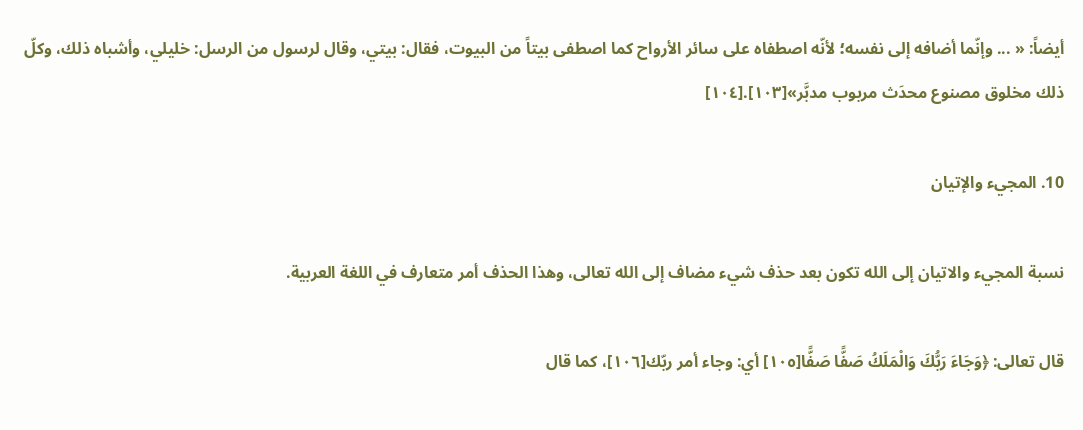أيضاً: « ... وإنّما أضافه إلى نفسه؛ لأنّه اصطفاه على سائر الأرواح كما اصطفى بيتاً من البيوت، فقال: بيتي، وقال لرسول من الرسل: خليلي، وأشباه ذلك، وكلّ ذلك مخلوق مصنوع محدَث مربوب مدبَّر»[١٠٣].[١٠٤]

10. المجيء والإتيان

نسبة المجيء والاتيان إلى الله تكون بعد حذف شيء مضاف إلى الله تعالى، وهذا الحذف أمر متعارف في اللغة العربية.

قال تعالى: ﴿وَجَاءَ رَبُّكَ وَالْمَلَكُ صَفًّا صَفًّا[١٠٥] أي: وجاء أمر ربّك[١٠٦]، كما قال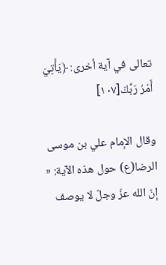تعالى في آية أخرى: ﴿يَأْتِيَ أَمْرُ رَبِّكَ[١٠٧]

وقال الإمام علي بن موسى الرضا(ع) حول هذه الآية: « إنّ الله عزّ وجلّ لا يوصف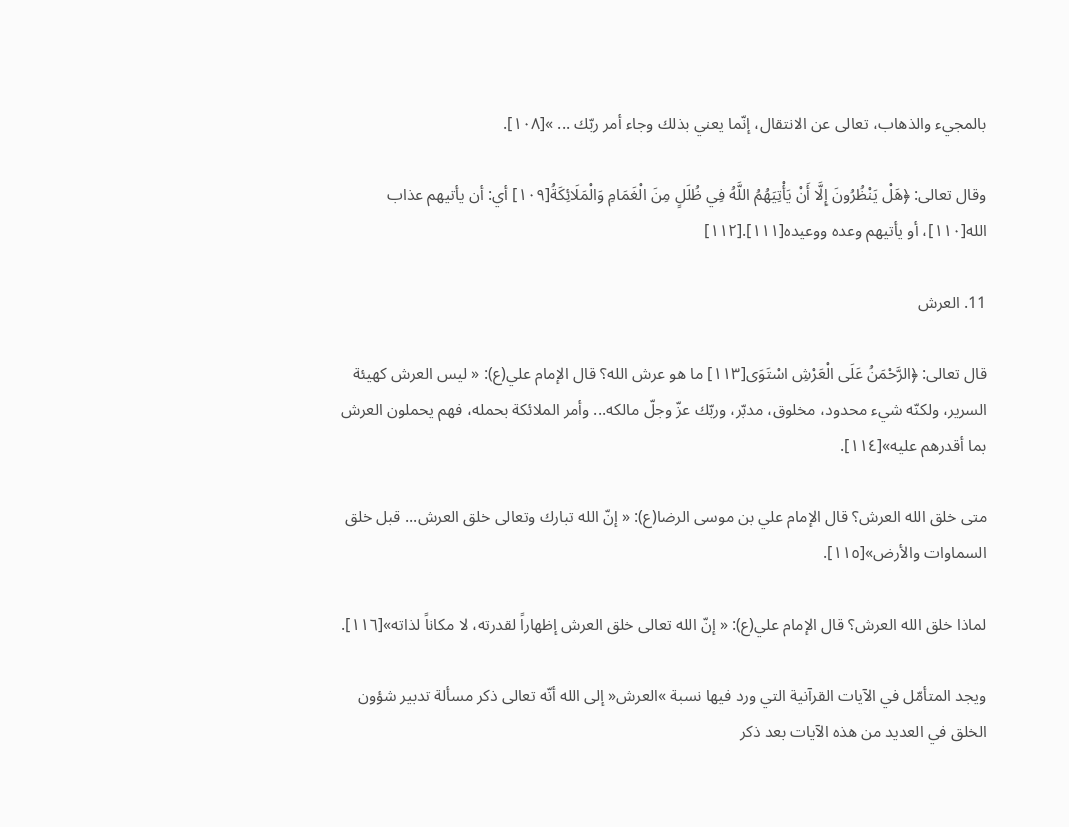بالمجيء والذهاب، تعالى عن الانتقال، إنّما يعني بذلك وجاء أمر ربّك ... »[١٠٨].

وقال تعالى: ﴿هَلْ يَنْظُرُونَ إِلَّا أَنْ يَأْتِيَهُمُ اللَّهُ فِي ظُلَلٍ مِنَ الْغَمَامِ وَالْمَلَائِكَةُ[١٠٩] أي: أن يأتيهم عذاب الله[١١٠]، أو يأتيهم وعده ووعيده[١١١].[١١٢]

11. العرش

قال تعالى: ﴿الرَّحْمَنُ عَلَى الْعَرْشِ اسْتَوَى[١١٣] ما هو عرش الله؟ قال الإمام علي(ع): « ليس العرش كهيئة السرير، ولكنّه شيء محدود، مخلوق، مدبّر، وربّك عزّ وجلّ مالكه... وأمر الملائكة بحمله، فهم يحملون العرش بما أقدرهم عليه»[١١٤].

متى خلق الله العرش؟ قال الإمام علي بن موسى الرضا(ع): « إنّ الله تبارك وتعالى خلق العرش... قبل خلق السماوات والأرض»[١١٥].

لماذا خلق الله العرش؟ قال الإمام علي(ع): « إنّ الله تعالى خلق العرش إظهاراً لقدرته، لا مكاناً لذاته»[١١٦].

ويجد المتأمّل في الآيات القرآنية التي ورد فيها نسبة »العرش« إلى الله أنّه تعالى ذكر مسألة تدبير شؤون الخلق في العديد من هذه الآيات بعد ذكر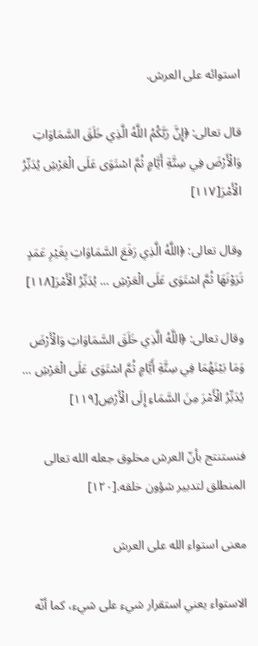استوائه على العرش.

قال تعالى: ﴿إِنَّ رَبَّكُمُ اللَّهُ الَّذِي خَلَقَ السَّمَاوَاتِ وَالْأَرْضَ فِي سِتَّةِ أَيَّامٍ ثُمَّ اسْتَوَى عَلَى الْعَرْشِ يُدَبِّرُ الْأَمْرَ[١١٧]

وقال تعالى: ﴿اللَّهُ الَّذِي رَفَعَ السَّمَاوَاتِ بِغَيْرِ عَمَدٍ تَرَوْنَهَا ثُمَّ اسْتَوَى عَلَى الْعَرْشِ ... يُدَبِّرُ الْأَمْرَ[١١٨]

وقال تعالى: ﴿اللَّهُ الَّذِي خَلَقَ السَّمَاوَاتِ وَالْأَرْضَ وَمَا بَيْنَهُمَا فِي سِتَّةِ أَيَّامٍ ثُمَّ اسْتَوَى عَلَى الْعَرْشِ ... يُدَبِّرُ الْأَمْرَ مِنَ السَّمَاءِ إِلَى الْأَرْضِ[١١٩]

فنستنتج بأنّ العرش مخلوق جعله الله تعالى المنطلق لتدبير شؤون خلقه.[١٢٠]

معنى استواء الله على العرش

الاستواء يعني استقرار شيء على شيء، كما أنّه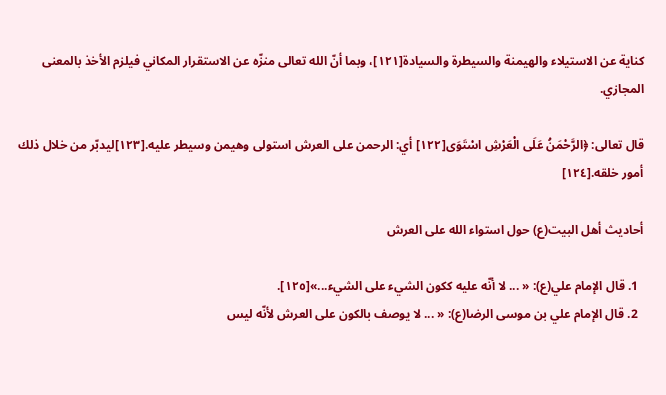كناية عن الاستيلاء والهيمنة والسيطرة والسيادة[١٢١]، وبما أنّ الله تعالى منزّه عن الاستقرار المكاني فيلزم الأخذ بالمعنى المجازي.

قال تعالى: ﴿الرَّحْمَنُ عَلَى الْعَرْشِ اسْتَوَى[١٢٢] أي: الرحمن على العرش استولى وهيمن وسيطر عليه.[١٢٣]ليدبّر من خلال ذلك أمور خلقه.[١٢٤]

أحاديث أهل البيت(ع) حول استواء الله على العرش

  1. قال الإمام علي(ع): « ... لا أنّه عليه ككون الشيء على الشيء...»[١٢٥].
  2. قال الإمام علي بن موسى الرضا(ع): « ... لا يوصف بالكون على العرش لأنّه ليس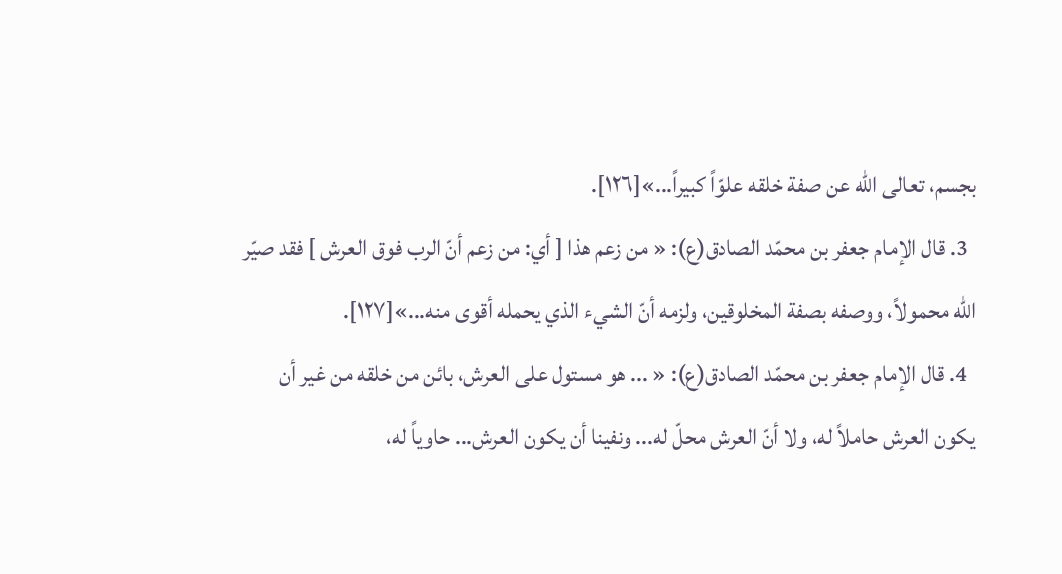بجسم، تعالى الله عن صفة خلقه علوّاً كبيراً...»[١٢٦].
  3. قال الإمام جعفر بن محمّد الصادق(ع): « من زعم هذا [ أي: من زعم أنّ الرب فوق العرش ] فقد صيّر الله محمولاً، ووصفه بصفة المخلوقين، ولزمه أنّ الشيء الذي يحمله أقوى منه...»[١٢٧].
  4. قال الإمام جعفر بن محمّد الصادق(ع): « ... هو مستول على العرش، بائن من خلقه من غير أن يكون العرش حاملاً له، ولا أنّ العرش محلّ له... ونفينا أن يكون العرش... حاوياً له،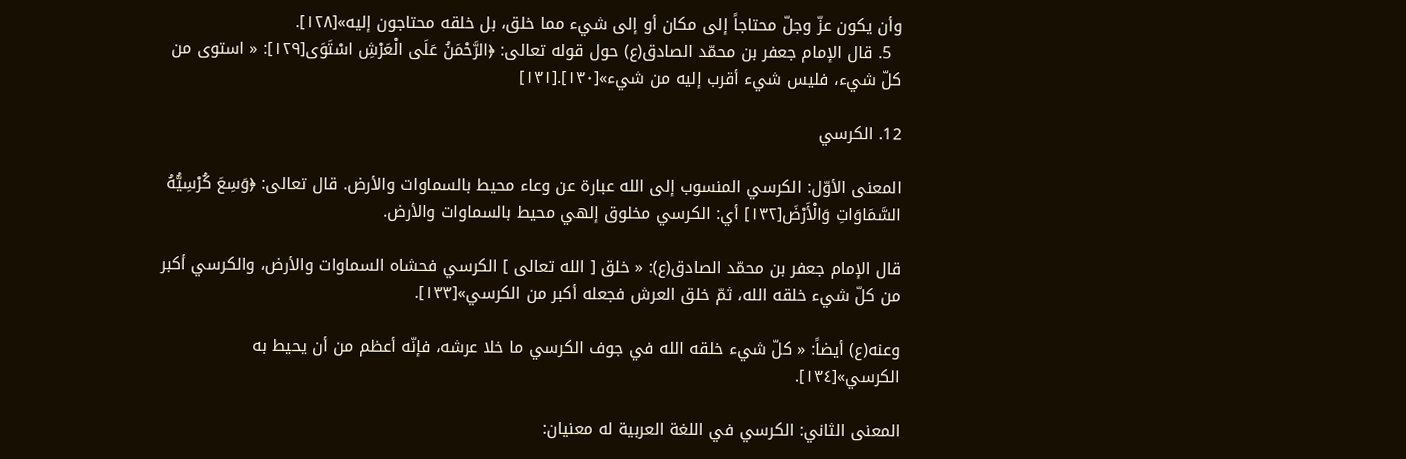وأن يكون عزّ وجلّ محتاجاً إلى مكان أو إلى شيء مما خلق، بل خلقه محتاجون إليه»[١٢٨].
  5. قال الإمام جعفر بن محمّد الصادق(ع) حول قوله تعالى: ﴿الرَّحْمَنُ عَلَى الْعَرْشِ اسْتَوَى[١٢٩]: « استوى من كلّ شيء، فليس شيء أقرب إليه من شيء»[١٣٠].[١٣١]

12. الكرسي

المعنى الأوّل: الكرسي المنسوب إلى الله عبارة عن وعاء محيط بالسماوات والأرض. قال تعالى: ﴿وَسِعَ كُرْسِيُّهُ السَّمَاوَاتِ وَالْأَرْضَ[١٣٢] أي: الكرسي مخلوق إلهي محيط بالسماوات والأرض.

قال الإمام جعفر بن محمّد الصادق(ع): « خلق [ الله تعالى ] الكرسي فحشاه السماوات والأرض، والكرسي أكبر من كلّ شيء خلقه الله، ثمّ خلق العرش فجعله أكبر من الكرسي»[١٣٣].

وعنه(ع) أيضاً: « كلّ شيء خلقه الله في جوف الكرسي ما خلا عرشه، فإنّه أعظم من أن يحيط به الكرسي»[١٣٤].

المعنى الثاني: الكرسي في اللغة العربية له معنيان: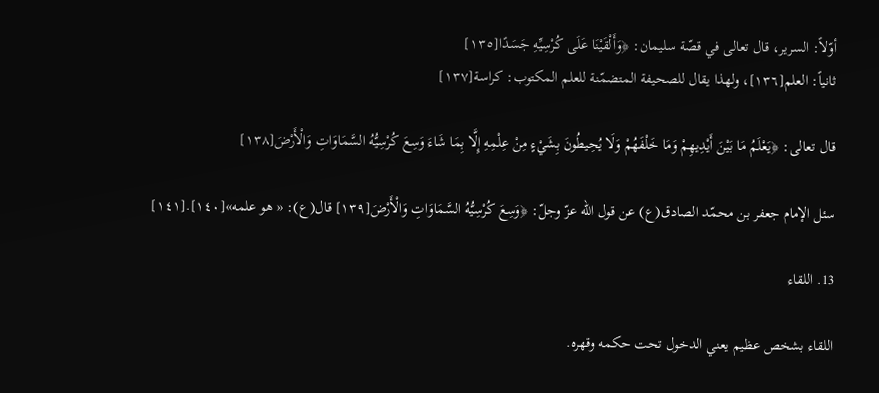أوّلاً: السرير، قال تعالى في قصّة سليمان: ﴿وَأَلْقَيْنَا عَلَى كُرْسِيِّهِ جَسَدًا[١٣٥]
ثانياً: العلم[١٣٦]، ولهذا يقال للصحيفة المتضمّنة للعلم المكتوب: كراسة[١٣٧]

قال تعالى: ﴿يَعْلَمُ مَا بَيْنَ أَيْدِيهِمْ وَمَا خَلْفَهُمْ وَلَا يُحِيطُونَ بِشَيْءٍ مِنْ عِلْمِهِ إِلَّا بِمَا شَاءَ وَسِعَ كُرْسِيُّهُ السَّمَاوَاتِ وَالْأَرْضَ[١٣٨]

سئل الإمام جعفر بن محمّد الصادق(ع) عن قول الله عزّ وجلّ: ﴿وَسِعَ كُرْسِيُّهُ السَّمَاوَاتِ وَالْأَرْضَ[١٣٩] قال(ع): « هو علمه»[١٤٠].[١٤١]

13. اللقاء

اللقاء بشخص عظيم يعني الدخول تحت حكمه وقهره.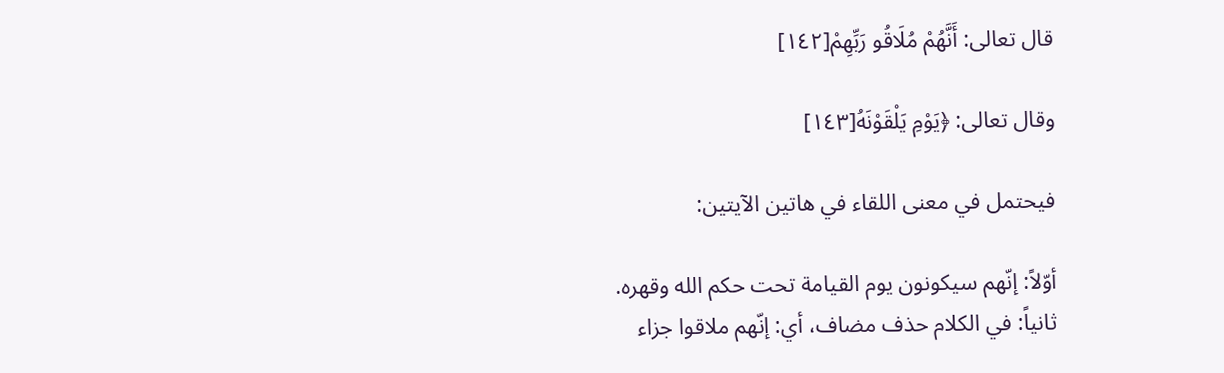قال تعالى: أَنَّهُمْ مُلَاقُو رَبِّهِمْ[١٤٢]

وقال تعالى: ﴿يَوْمِ يَلْقَوْنَهُ[١٤٣]

فيحتمل في معنى اللقاء في هاتين الآيتين:

أوّلاً: إنّهم سيكونون يوم القيامة تحت حكم الله وقهره.
ثانياً: في الكلام حذف مضاف، أي: إنّهم ملاقوا جزاء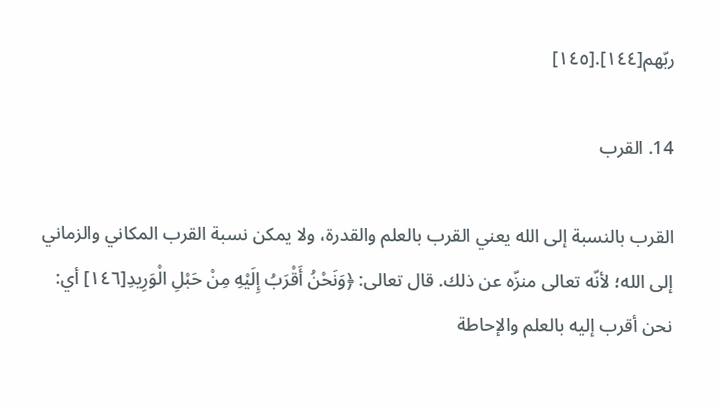ربّهم[١٤٤].[١٤٥]

14. القرب

القرب بالنسبة إلى الله يعني القرب بالعلم والقدرة، ولا يمكن نسبة القرب المكاني والزماني إلى الله؛ لأنّه تعالى منزّه عن ذلك. قال تعالى: ﴿وَنَحْنُ أَقْرَبُ إِلَيْهِ مِنْ حَبْلِ الْوَرِيدِ[١٤٦] أي: نحن أقرب إليه بالعلم والإحاطة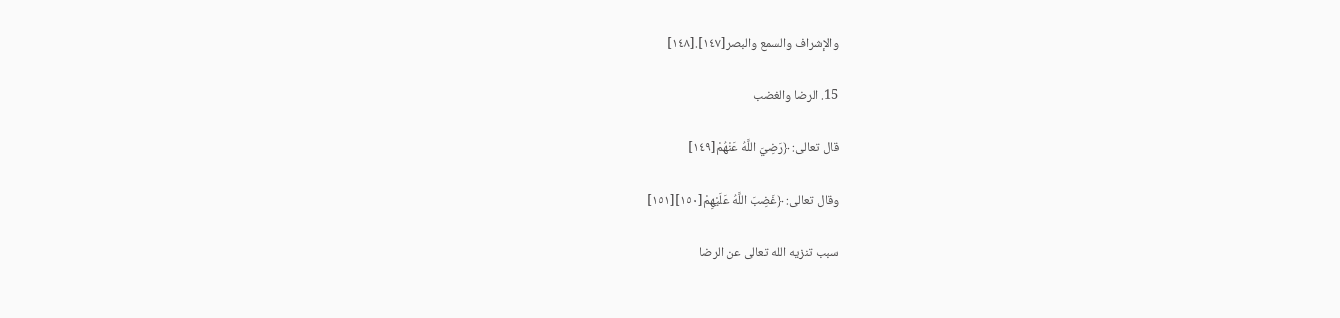والإشراف والسمع والبصر[١٤٧].[١٤٨]

15. الرضا والغضب

قال تعالى: ﴿رَضِيَ اللَّهُ عَنْهُمْ[١٤٩]

وقال تعالى: ﴿غَضِبَ اللَّهُ عَلَيْهِمْ[١٥٠][١٥١]

سبب تنزيه الله تعالى عن الرضا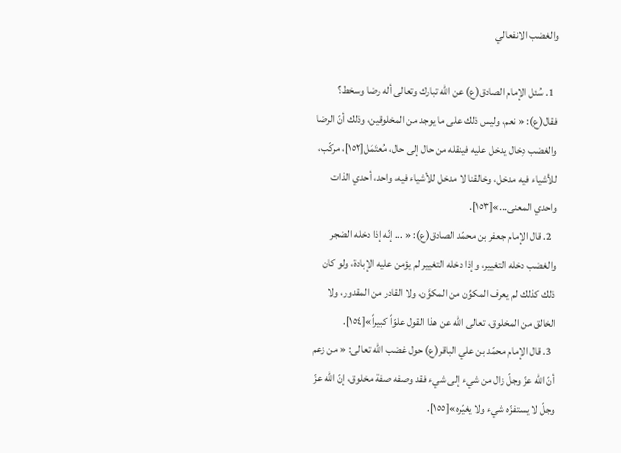والغضب الانفعالي

  1. سُئل الإمام الصادق(ع) عن الله تبارك وتعالى أله رضا وسخط؟ فقال(ع): « نعم، وليس ذلك على ما يوجد من المخلوقين، وذلك أنّ الرضا والغضب دِخال يدخل عليه فينقله من حال إلى حال، مُعتَمَل[١٥٢]، مركّب، للأشياء فيه مدخل، وخالقنا لا مدخل للأشياء فيه، واحد، أحدي الذات واحدي المعنى...»[١٥٣].
  2. قال الإمام جعفر بن محمّد الصادق(ع): « ... إنّه إذا دخله الضجر والغضب دخله التغيير، وإذا دخله التغيير لم يؤمن عليه الإبادة، ولو كان ذلك كذلك لم يعرف المكوِّن من المكوَّن، ولا القادر من المقدور، ولا الخالق من المخلوق، تعالى الله عن هذا القول علوّاً كبيراً»[١٥٤].
  3. قال الإمام محمّد بن علي الباقر(ع) حول غضب الله تعالى: « من زعم أنّ الله عزّ وجلّ زال من شيء إلى شيء فقد وصفه صفة مخلوق، إنّ الله عزّ وجلّ لا يستفزّه شيء ولا يغيّره»[١٥٥].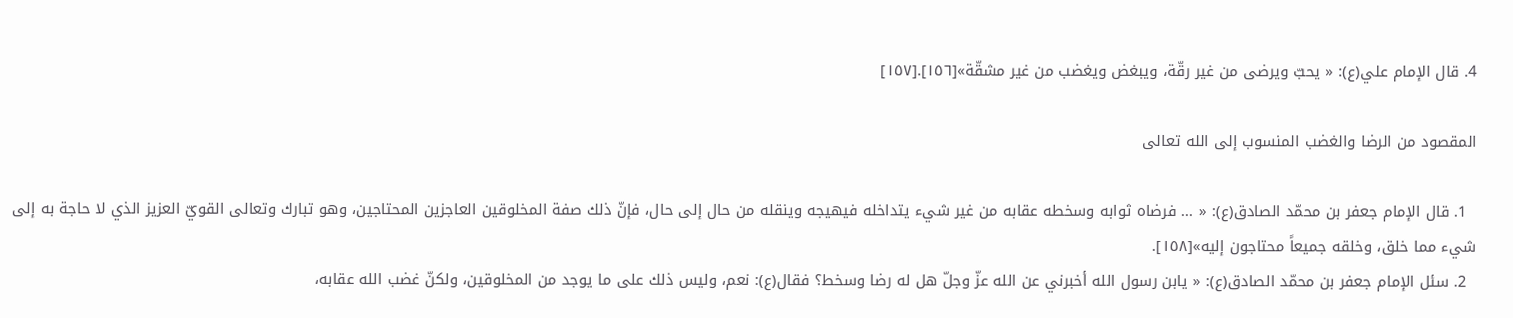4. قال الإمام علي(ع): « يحبّ ويرضى من غير رقّة، ويبغض ويغضب من غير مشقّة»[١٥٦].[١٥٧]

المقصود من الرضا والغضب المنسوب إلى الله تعالى

  1. قال الإمام جعفر بن محمّد الصادق(ع): « ... فرضاه ثوابه وسخطه عقابه من غير شيء يتداخله فيهيجه وينقله من حال إلى حال، فإنّ ذلك صفة المخلوقين العاجزين المحتاجين، وهو تبارك وتعالى القويّ العزيز الذي لا حاجة به إلى شيء مما خلق، وخلقه جميعاً محتاجون إليه»[١٥٨].
  2. سئل الإمام جعفر بن محمّد الصادق(ع): « يابن رسول الله أخبرني عن الله عزّ وجلّ هل له رضا وسخط؟ فقال(ع): نعم، وليس ذلك على ما يوجد من المخلوقين، ولكنّ غضب الله عقابه،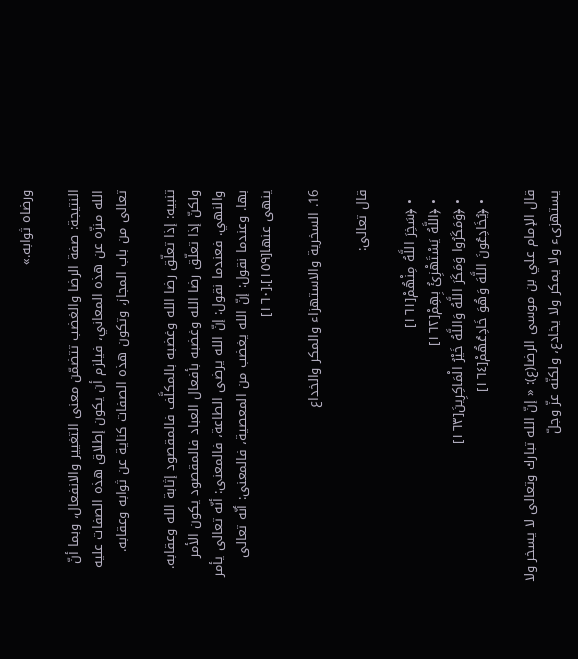ورضاه ثوابه.»

النتيجة: صفة الرضا والغضب تتضمّن معنى التغيير والانفعال، وبما أنّ الله منزّه عن هذه المعاني، فيلزم أن يكون إطلاق هذه الصفات عليه تعالى من باب المجاز، وتكون هذه الصفات كناية عن ثوابه وعقابه.

تنبيه: إذا تعلّق رضا الله وغضبه بالمكلَّف فالمقصود إثابة الله وعقابه. ولكنّ إذا تعلّق رضا الله وغضبه بأفعال العباد فالمقصود يكون الأمر والنهي. فعندما نقول: إنّ الله يرضى الطاعة، فالمعنى: أنّه تعالى يأمر بها. وعندما نقول: إنّ الله يغضب من المعصية، فالمعنى: أنّه تعالى ينهى عنها[١٥٩].[١٦٠]

16. السخرية والاستهزاء والمكر والخداع

قال تعالى:

  • ﴿سَخِرَ اللَّهُ مِنْهُمْ[١٦١]
  • ﴿اللَّهُ يَسْتَهْزِئُ بِهِمْ[١٦٢]
  • ﴿وَمَكَرُوا وَمَكَرَ اللَّهُ وَاللَّهُ خَيْرُ الْمَاكِرِينَ[١٦٣]
  • ﴿يُخَادِعُونَ اللَّهَ وَهُوَ خَادِعُهُمْ[١٦٤]

قال الإمام علي بن موسى الرضا(ع): « إنّ الله تبارك وتعالى لا يسخر ولا يستهزىء ولا يمكر ولا يخادع، ولكنّه عزّ وجلّ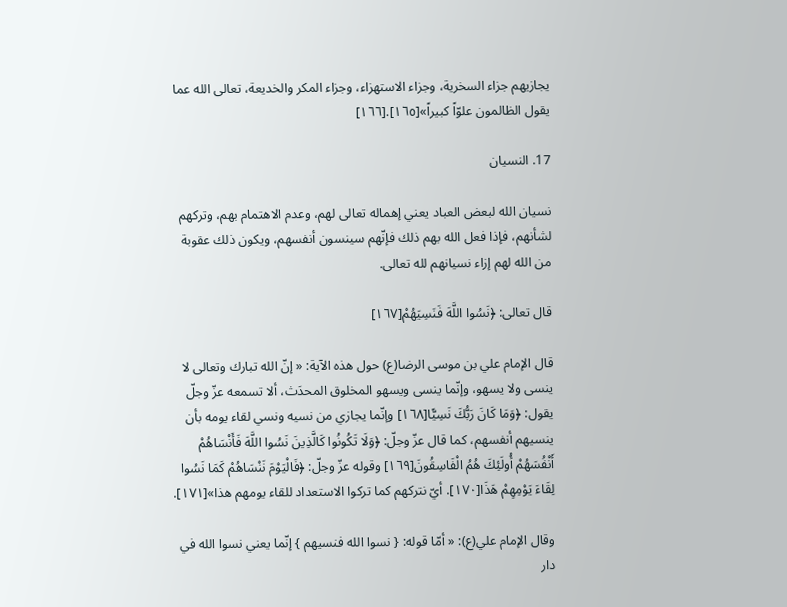يجازيهم جزاء السخرية، وجزاء الاستهزاء، وجزاء المكر والخديعة، تعالى الله عما يقول الظالمون علوّاً كبيراً»[١٦٥].[١٦٦]

17. النسيان

نسيان الله لبعض العباد يعني إهماله تعالى لهم، وعدم الاهتمام بهم، وتركهم لشأنهم، فإذا فعل الله بهم ذلك فإنّهم سينسون أنفسهم، ويكون ذلك عقوبة من الله لهم إزاء نسيانهم لله تعالى.

قال تعالى: ﴿نَسُوا اللَّهَ فَنَسِيَهُمْ[١٦٧]

قال الإمام علي بن موسى الرضا(ع) حول هذه الآية: « إنّ الله تبارك وتعالى لا ينسى ولا يسهو، وإنّما ينسى ويسهو المخلوق المحدَث، ألا تسمعه عزّ وجلّ يقول: ﴿وَمَا كَانَ رَبُّكَ نَسِيًّا[١٦٨] وإنّما يجازي من نسيه ونسي لقاء يومه بأن ينسيهم أنفسهم، كما قال عزّ وجلّ: ﴿وَلَا تَكُونُوا كَالَّذِينَ نَسُوا اللَّهَ فَأَنْسَاهُمْ أَنْفُسَهُمْ أُولَئِكَ هُمُ الْفَاسِقُونَ[١٦٩] وقوله عزّ وجلّ: ﴿فَالْيَوْمَ نَنْسَاهُمْ كَمَا نَسُوا لِقَاءَ يَوْمِهِمْ هَذَا[١٧٠]. أيّ نتركهم كما تركوا الاستعداد للقاء يومهم هذا»[١٧١].

وقال الإمام علي(ع): « أمّا قوله: { نسوا الله فنسيهم } إنّما يعني نسوا الله في دار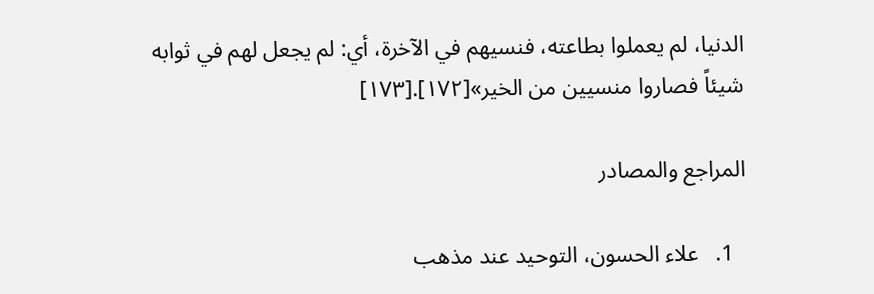الدنيا، لم يعملوا بطاعته، فنسيهم في الآخرة، أي: لم يجعل لهم في ثوابه شيئاً فصاروا منسيين من الخير»[١٧٢].[١٧٣]

المراجع والمصادر

  1.   علاء الحسون، التوحيد عند مذهب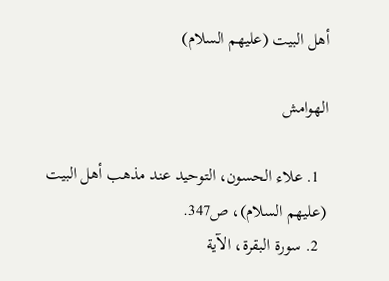أهل البيت (عليهم السلام)

الهوامش

  1. علاء الحسون، التوحيد عند مذهب أهل البيت (عليهم السلام)، ص347.
  2. سورة البقرة، الآية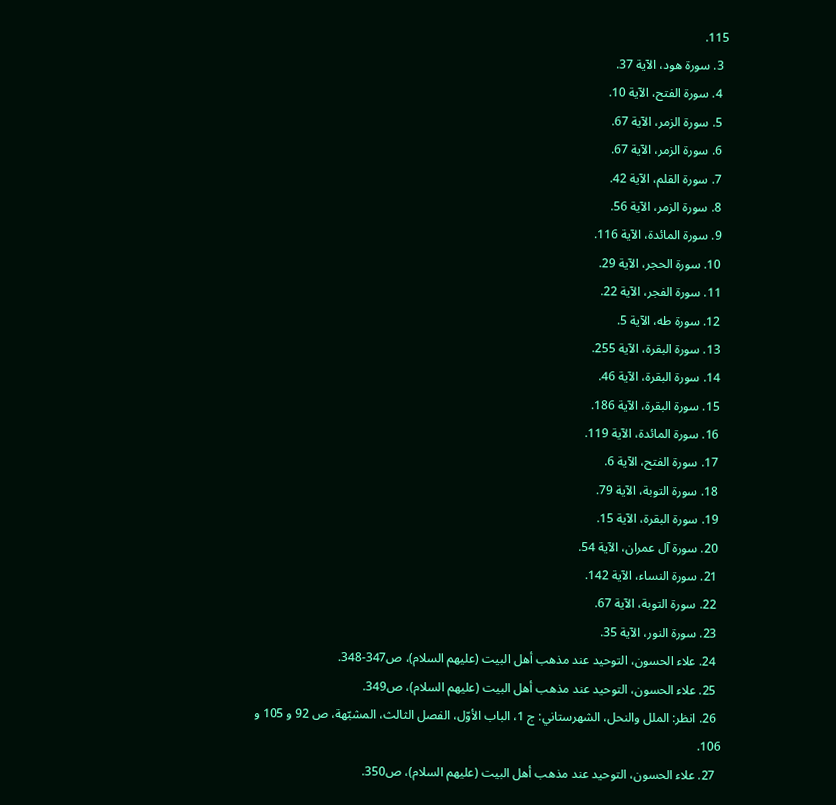115.
  3. سورة هود، الآية 37.
  4. سورة الفتح، الآية 10.
  5. سورة الزمر، الآية 67.
  6. سورة الزمر، الآية 67.
  7. سورة القلم، الآية 42.
  8. سورة الزمر، الآية 56.
  9. سورة المائدة، الآية 116.
  10. سورة الحجر، الآية 29.
  11. سورة الفجر، الآية 22.
  12. سورة طه، الآية 5.
  13. سورة البقرة، الآية 255.
  14. سورة البقرة، الآية 46.
  15. سورة البقرة، الآية 186.
  16. سورة المائدة، الآية 119.
  17. سورة الفتح، الآية 6.
  18. سورة التوبة، الآية 79.
  19. سورة البقرة، الآية 15.
  20. سورة آل عمران، الآية 54.
  21. سورة النساء، الآية 142.
  22. سورة التوبة، الآية 67.
  23. سورة النور، الآية 35.
  24. علاء الحسون، التوحيد عند مذهب أهل البيت (عليهم السلام)، ص347-348.
  25. علاء الحسون، التوحيد عند مذهب أهل البيت (عليهم السلام)، ص349.
  26. انظر: الملل والنحل، الشهرستاني: ج 1، الباب الأوّل، الفصل الثالث، المشبّهة، ص 92 و 105 و 106.
  27. علاء الحسون، التوحيد عند مذهب أهل البيت (عليهم السلام)، ص350.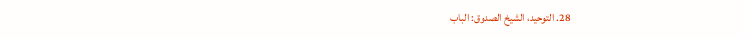28. التوحيد، الشيخ الصدوق: الباب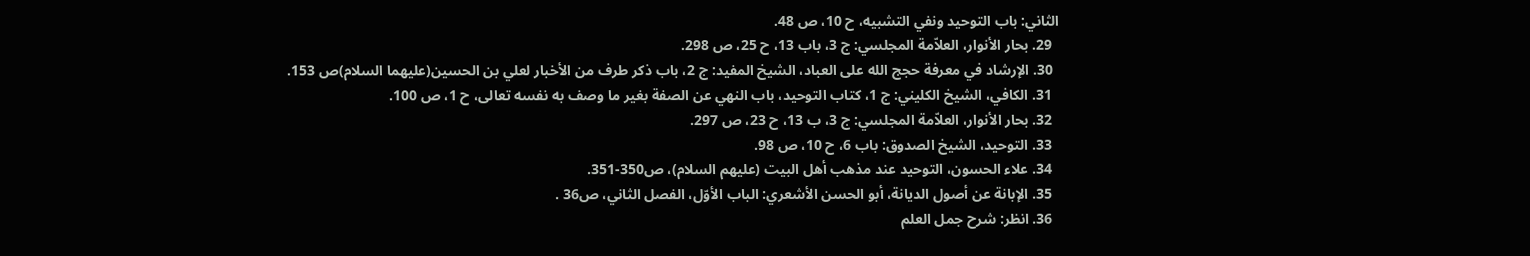الثاني: باب التوحيد ونفي التشبيه، ح 10، ص 48.
  29. بحار الأنوار، العلاّمة المجلسي: ج 3، باب 13، ح 25، ص 298.
  30. الإرشاد في معرفة حجج الله على العباد، الشيخ المفيد: ج 2، باب ذكر طرف من الأخبار لعلي بن الحسين(عليهما السلام)ص 153.
  31. الكافي، الشيخ الكليني: ج 1، كتاب التوحيد، باب النهي عن الصفة بغير ما وصف به نفسه تعالى، ح 1، ص 100.
  32. بحار الأنوار، العلاّمة المجلسي: ج 3، ب 13، ح 23، ص 297.
  33. التوحيد، الشيخ الصدوق: باب 6، ح 10، ص 98.
  34. علاء الحسون، التوحيد عند مذهب أهل البيت (عليهم السلام)، ص350-351.
  35. الإبانة عن أصول الديانة، أبو الحسن الأشعري: الباب الأوّل، الفصل الثاني، ص36 .
  36. انظر: شرح جمل العلم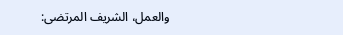والعمل، الشريف المرتضى: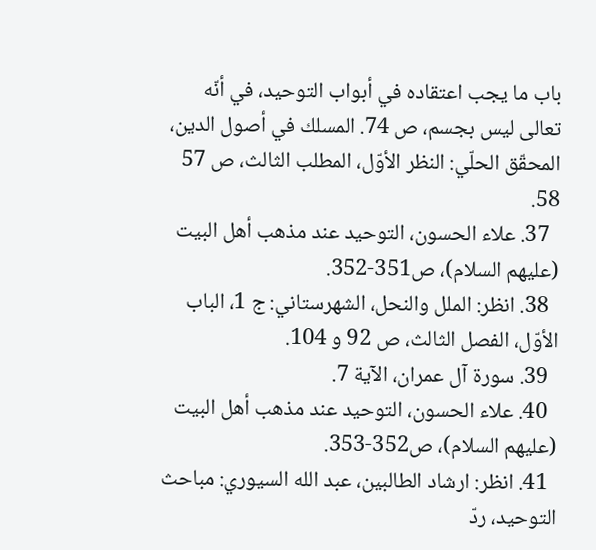باب ما يجب اعتقاده في أبواب التوحيد، في أنّه تعالى ليس بجسم، ص 74. المسلك في أصول الدين، المحقّق الحلّي: النظر الأوّل، المطلب الثالث، ص 57 58.
  37. علاء الحسون، التوحيد عند مذهب أهل البيت (عليهم السلام)، ص351-352.
  38. انظر: الملل والنحل، الشهرستاني: ج 1، الباب الأوّل، الفصل الثالث، ص 92 و 104.
  39. سورة آل عمران، الآية 7.
  40. علاء الحسون، التوحيد عند مذهب أهل البيت (عليهم السلام)، ص352-353.
  41. انظر: ارشاد الطالبين، عبد الله السيوري: مباحث التوحيد، ردّ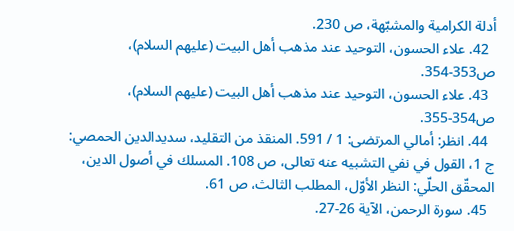أدلة الكرامية والمشبّهة، ص 230.
  42. علاء الحسون، التوحيد عند مذهب أهل البيت (عليهم السلام)، ص353-354.
  43. علاء الحسون، التوحيد عند مذهب أهل البيت (عليهم السلام)، ص354-355.
  44. انظر: أمالي المرتضى: 1 / 591. المنقذ من التقليد، سديدالدين الحمصي: ج 1، القول في نفي التشبيه عنه تعالى، ص 108. المسلك في أصول الدين، المحقّق الحلّي: النظر الأوّل، المطلب الثالث، ص 61.
  45. سورة الرحمن، الآية 26-27.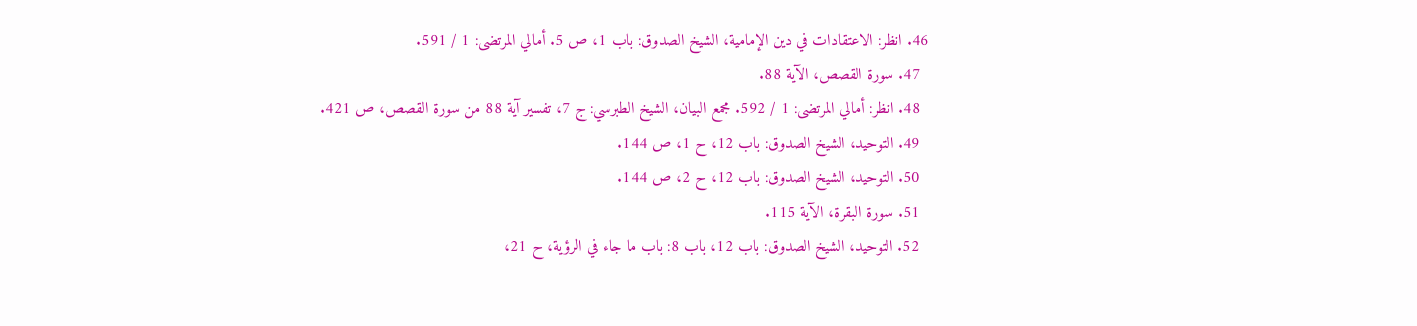46. انظر: الاعتقادات في دين الإمامية، الشيخ الصدوق: باب 1، ص 5. أمالي المرتضى: 1 / 591.
  47. سورة القصص، الآية 88.
  48. انظر: أمالي المرتضى: 1 / 592. مجمع البيان، الشيخ الطبرسي: ج 7، تفسير آية 88 من سورة القصص، ص 421.
  49. التوحيد، الشيخ الصدوق: باب 12، ح 1، ص 144.
  50. التوحيد، الشيخ الصدوق: باب 12، ح 2، ص 144.
  51. سورة البقرة، الآية 115.
  52. التوحيد، الشيخ الصدوق: باب 12، باب 8: باب ما جاء في الرؤية، ح 21،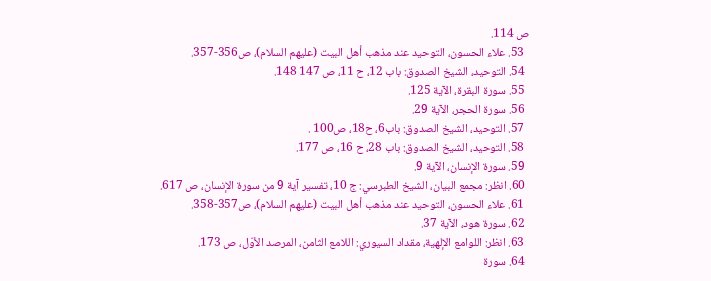ص 114.
  53. علاء الحسون، التوحيد عند مذهب أهل البيت (عليهم السلام)، ص356-357.
  54. التوحيد، الشيخ الصدوق: باب 12، ح 11، ص 147 148.
  55. سورة البقرة، الآية 125.
  56. سورة الحجر، الآية 29.
  57. التوحيد، الشيخ الصدوق: باب6، ح18، ص100 .
  58. التوحيد، الشيخ الصدوق: باب 28، ح 16، ص 177.
  59. سورة الإنسان، الآية 9.
  60. انظر: مجمع البيان، الشيخ الطبرسي: ج 10، تفسير آية 9 من سورة الإنسان، ص 617.
  61. علاء الحسون، التوحيد عند مذهب أهل البيت (عليهم السلام)، ص357-358.
  62. سورة هود، الآية 37.
  63. انظر: اللوامع الإلهية، مقداد السيوري: اللامع الثامن، المرصد الأوّل، ص 173.
  64. سورة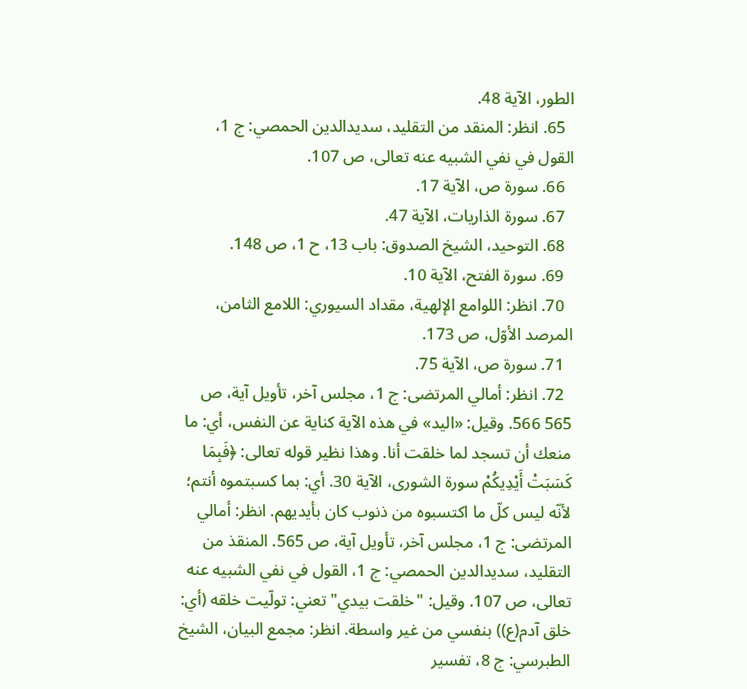الطور، الآية 48.
  65. انظر: المنقد من التقليد، سديدالدين الحمصي: ج 1، القول في نفي الشبيه عنه تعالى، ص 107.
  66. سورة ص، الآية 17.
  67. سورة الذاريات، الآية 47.
  68. التوحيد، الشيخ الصدوق: باب 13، ح 1، ص 148.
  69. سورة الفتح، الآية 10.
  70. انظر: اللوامع الإلهية، مقداد السيوري: اللامع الثامن، المرصد الأوّل، ص 173.
  71. سورة ص، الآية 75.
  72. انظر: أمالي المرتضى: ج 1، مجلس آخر، تأويل آية، ص 565 566. وقيل: «اليد» في هذه الآية كناية عن النفس، أي: ما منعك أن تسجد لما خلقت أنا. وهذا نظير قوله تعالى: ﴿فَبِمَا كَسَبَتْ أَيْدِيكُمْ سورة الشورى، الآية 30. أي: بما كسبتموه أنتم؛ لأنّه ليس كلّ ما اكتسبوه من ذنوب كان بأيديهم. انظر: أمالي المرتضى: ج 1، مجلس آخر، تأويل آية، ص 565. المنقذ من التقليد، سديدالدين الحمصي: ج 1، القول في نفي الشبيه عنه تعالى، ص 107. وقيل: "خلقت بيدي" تعني: تولّيت خلقه (أي: خلق آدم(ع)) بنفسي من غير واسطة. انظر: مجمع البيان، الشيخ الطبرسي: ج 8، تفسير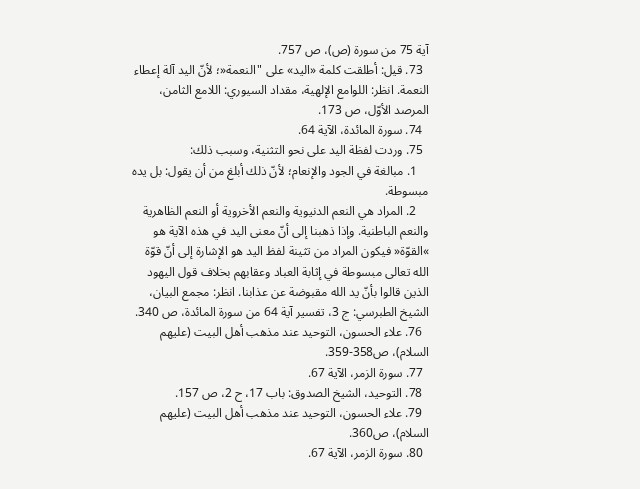آية 75 من سورة (ص)، ص 757.
  73. قيل: أطلقت كلمة «اليد» على "النعمة«؛ لأنّ اليد آلة إعطاء النعمة. انظر: اللوامع الإلهية، مقداد السيوري: اللامع الثامن، المرصد الأوّل، ص 173.
  74. سورة المائدة، الآية 64.
  75. وردت لفظة اليد على نحو التثنية، وسبب ذلك:
    1. مبالغة في الجود والإنعام؛ لأنّ ذلك أبلغ من أن يقول: بل يده مبسوطة.
    2. المراد هي النعم الدنيوية والنعم الأخروية أو النعم الظاهرية والنعم الباطنية. وإذا ذهبنا إلى أنّ معنى اليد في هذه الآية هو »القوّة« فيكون المراد من تثينة لفظ اليد هو الإشارة إلى أنّ قوّة الله تعالى مبسوطة في إثابة العباد وعقابهم بخلاف قول اليهود الذين قالوا بأنّ يد الله مقبوضة عن عذابنا. انظر: مجمع البيان، الشيخ الطبرسي: ج 3، تفسير آية 64 من سورة المائدة، ص 340.
  76. علاء الحسون، التوحيد عند مذهب أهل البيت (عليهم السلام)، ص358-359.
  77. سورة الزمر، الآية 67.
  78. التوحيد، الشيخ الصدوق: باب 17، ح 2، ص 157.
  79. علاء الحسون، التوحيد عند مذهب أهل البيت (عليهم السلام)، ص360.
  80. سورة الزمر، الآية 67.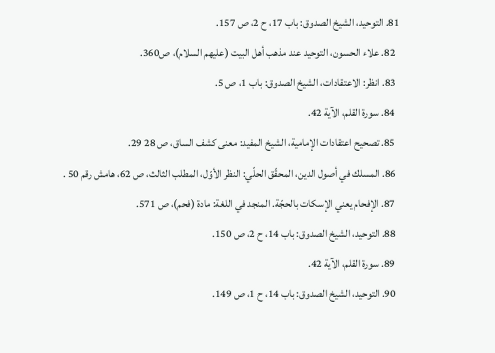81. التوحيد، الشيخ الصدوق: باب 17، ح 2، ص 157.
  82. علاء الحسون، التوحيد عند مذهب أهل البيت (عليهم السلام)، ص360.
  83. انظر: الاعتقادات، الشيخ الصدوق: باب 1، ص 5.
  84. سورة القلم، الآية 42.
  85. تصحيح اعتقادات الإمامية، الشيخ المفيد: معنى كشف الساق، ص 28 29.
  86. المسلك في أصول الدين، المحقّق الحلّي: النظر الأوّل، المطلب الثالث، ص 62، هامش رقم 50 .
  87. الإفحام يعني الإسكات بالحجّة. المنجد في اللغة: مادة (فحم)، ص 571.
  88. التوحيد، الشيخ الصدوق: باب 14، ح 2، ص 150.
  89. سورة القلم، الآية 42.
  90. التوحيد، الشيخ الصدوق: باب 14، ح 1، ص 149.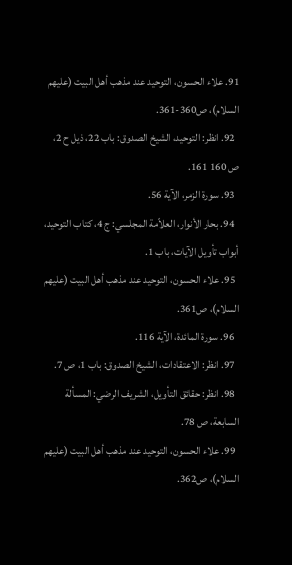91. علاء الحسون، التوحيد عند مذهب أهل البيت (عليهم السلام)، ص360-361.
  92. انظر: التوحيد، الشيخ الصدوق: باب 22، ذيل ح 2، ص 160 161.
  93. سورة الزمر، الآية 56.
  94. بحار الأنوار، العلاّمة المجلسي: ج 4، كتاب التوحيد، أبواب تأويل الآيات، باب 1.
  95. علاء الحسون، التوحيد عند مذهب أهل البيت (عليهم السلام)، ص361.
  96. سورة المائدة، الآية 116.
  97. انظر: الاعتقادات، الشيخ الصدوق: باب 1، ص 7.
  98. انظر: حقائق التأويل، الشريف الرضي: المسألة السابعة، ص 78.
  99. علاء الحسون، التوحيد عند مذهب أهل البيت (عليهم السلام)، ص362.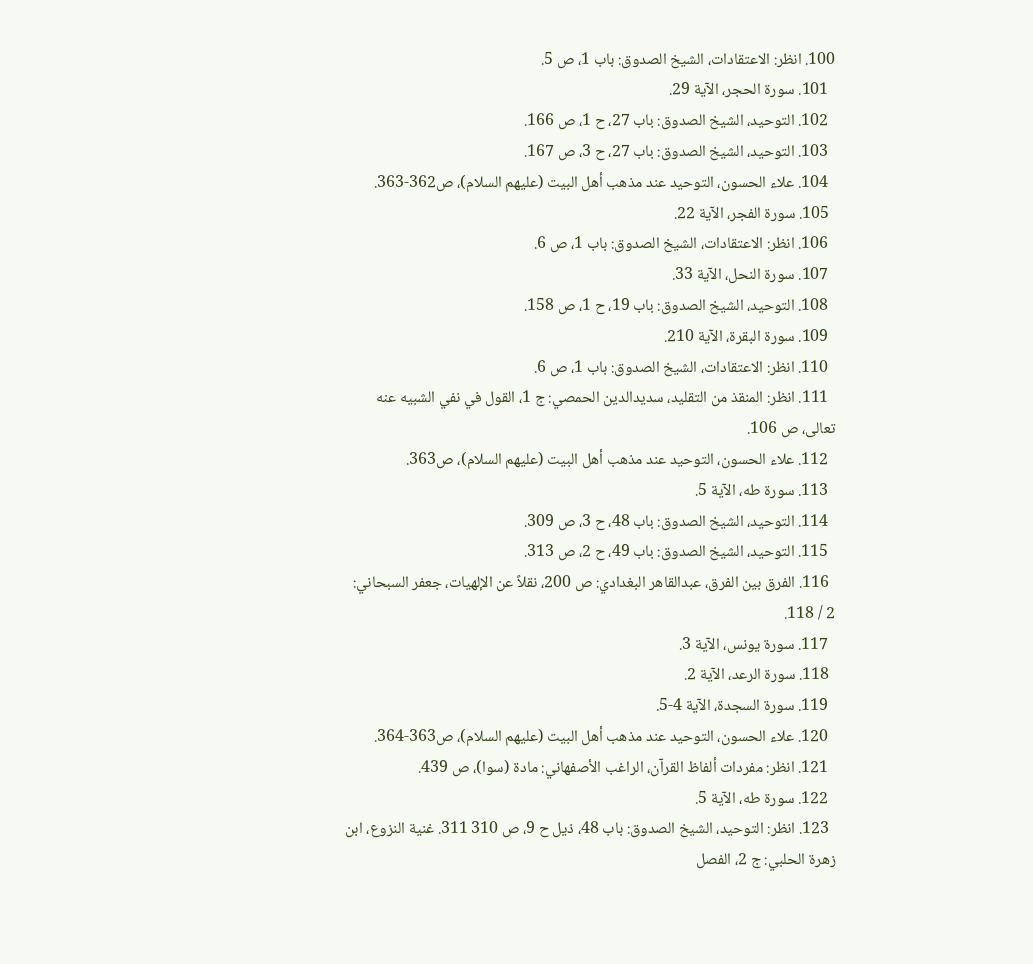100. انظر: الاعتقادات، الشيخ الصدوق: باب 1، ص 5.
  101. سورة الحجر، الآية 29.
  102. التوحيد، الشيخ الصدوق: باب 27، ح 1، ص 166.
  103. التوحيد، الشيخ الصدوق: باب 27، ح 3، ص 167.
  104. علاء الحسون، التوحيد عند مذهب أهل البيت (عليهم السلام)، ص362-363.
  105. سورة الفجر، الآية 22.
  106. انظر: الاعتقادات، الشيخ الصدوق: باب 1، ص 6.
  107. سورة النحل، الآية 33.
  108. التوحيد، الشيخ الصدوق: باب 19، ح 1، ص 158.
  109. سورة البقرة، الآية 210.
  110. انظر: الاعتقادات، الشيخ الصدوق: باب 1، ص 6.
  111. انظر: المنقذ من التقليد، سديدالدين الحمصي: ج 1، القول في نفي الشبيه عنه تعالى، ص 106.
  112. علاء الحسون، التوحيد عند مذهب أهل البيت (عليهم السلام)، ص363.
  113. سورة طه، الآية 5.
  114. التوحيد، الشيخ الصدوق: باب 48، ح 3، ص 309.
  115. التوحيد، الشيخ الصدوق: باب 49، ح 2، ص 313.
  116. الفرق بين الفرق، عبدالقاهر البغدادي: ص 200، نقلاً عن الإلهيات، جعفر السبحاني: 2 / 118.
  117. سورة يونس، الآية 3.
  118. سورة الرعد، الآية 2.
  119. سورة السجدة، الآية 4-5.
  120. علاء الحسون، التوحيد عند مذهب أهل البيت (عليهم السلام)، ص363-364.
  121. انظر: مفردات ألفاظ القرآن، الراغب الأصفهاني: مادة (سوا)، ص 439.
  122. سورة طه، الآية 5.
  123. انظر: التوحيد، الشيخ الصدوق: باب 48، ذيل ح 9، ص 310 311. غنية النزوع، ابن زهرة الحلبي: ج 2، الفصل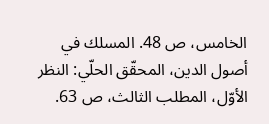الخامس، ص 48. المسلك في أصول الدين، المحقّق الحلّي: النظر الأوّل، المطلب الثالث، ص 63.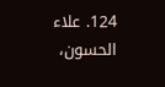124. علاء الحسون،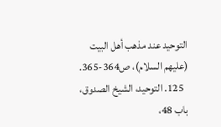التوحيد عند مذهب أهل البيت (عليهم السلام)، ص364-365.
  125. التوحيد، الشيخ الصدوق، باب 48،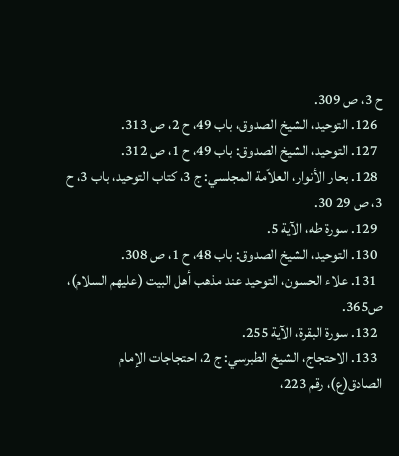ح 3، ص 309.
  126. التوحيد، الشيخ الصدوق، باب 49، ح 2، ص 313.
  127. التوحيد، الشيخ الصدوق: باب 49، ح 1، ص 312.
  128. بحار الأنوار، العلاّمة المجلسي: ج 3، كتاب التوحيد، باب 3، ح 3، ص 29 30.
  129. سورة طه، الآية 5.
  130. التوحيد، الشيخ الصدوق: باب 48، ح 1، ص 308.
  131. علاء الحسون، التوحيد عند مذهب أهل البيت (عليهم السلام)، ص365.
  132. سورة البقرة، الآية 255.
  133. الاحتجاج، الشيخ الطبرسي: ج 2، احتجاجات الإمام الصادق(ع)، رقم 223،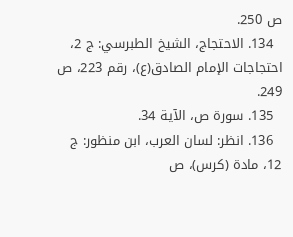ص 250.
  134. الاحتجاج، الشيخ الطبرسي: ج 2، احتجاجات الإمام الصادق(ع)، رقم 223، ص 249.
  135. سورة ص، الآية 34.
  136. انظر: لسان العرب، ابن منظور: ج 12، مادة (كرس)، ص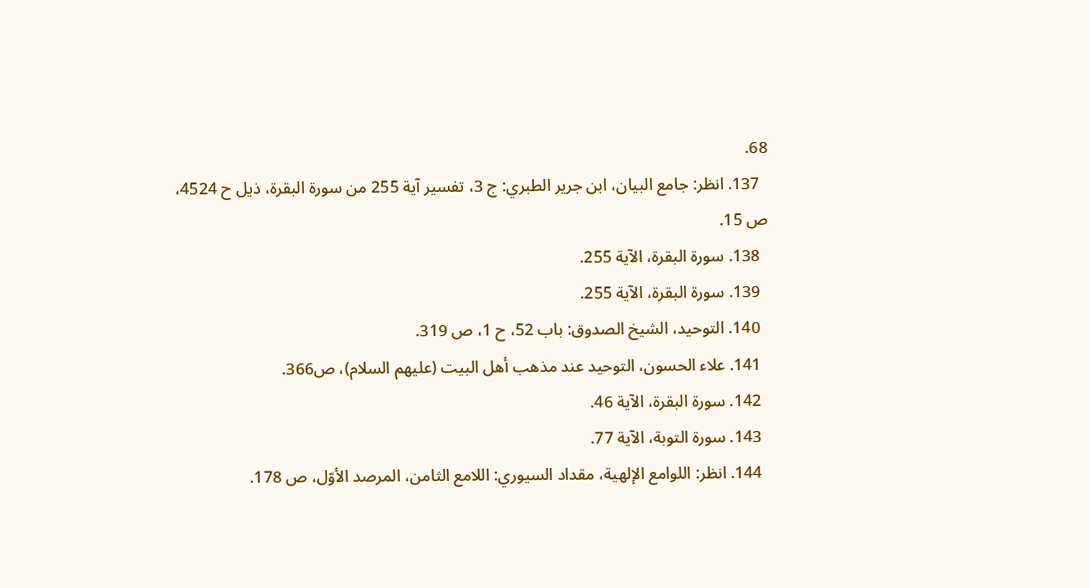68.
  137. انظر: جامع البيان، ابن جرير الطبري: ج 3، تفسير آية 255 من سورة البقرة، ذيل ح 4524، ص 15.
  138. سورة البقرة، الآية 255.
  139. سورة البقرة، الآية 255.
  140. التوحيد، الشيخ الصدوق: باب 52، ح 1، ص 319.
  141. علاء الحسون، التوحيد عند مذهب أهل البيت (عليهم السلام)، ص366.
  142. سورة البقرة، الآية 46.
  143. سورة التوبة، الآية 77.
  144. انظر: اللوامع الإلهية، مقداد السيوري: اللامع الثامن، المرصد الأوّل، ص 178.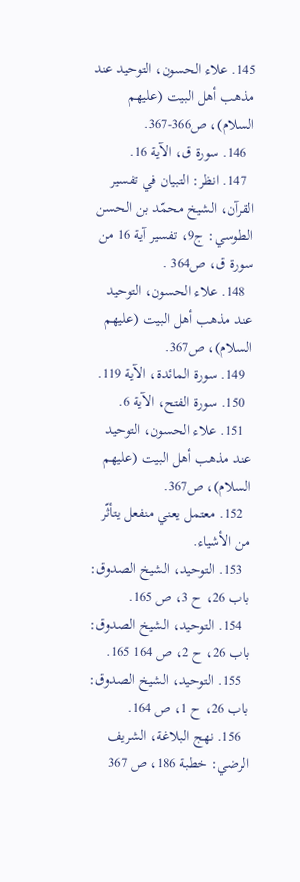145. علاء الحسون، التوحيد عند مذهب أهل البيت (عليهم السلام)، ص366-367.
  146. سورة ق، الآية 16.
  147. انظر: التبيان في تفسير القرآن، الشيخ محمّد بن الحسن الطوسي: ج9، تفسير آية 16 من سورة ق، ص364 .
  148. علاء الحسون، التوحيد عند مذهب أهل البيت (عليهم السلام)، ص367.
  149. سورة المائدة، الآية 119.
  150. سورة الفتح، الآية 6.
  151. علاء الحسون، التوحيد عند مذهب أهل البيت (عليهم السلام)، ص367.
  152. معتمل يعني منفعل يتأثّر من الأشياء.
  153. التوحيد، الشيخ الصدوق: باب 26، ح 3، ص 165.
  154. التوحيد، الشيخ الصدوق: باب 26، ح 2، ص 164 165.
  155. التوحيد، الشيخ الصدوق: باب 26، ح 1، ص 164.
  156. نهج البلاغة، الشريف الرضي: خطبة 186، ص 367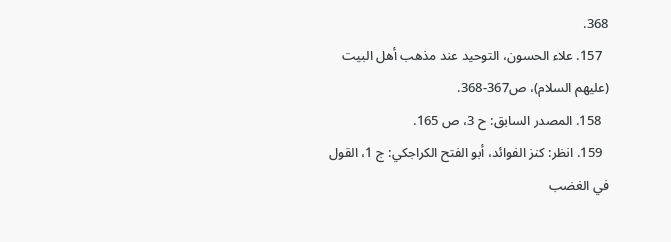368.
  157. علاء الحسون، التوحيد عند مذهب أهل البيت (عليهم السلام)، ص367-368.
  158. المصدر السابق: ح 3، ص 165.
  159. انظر: كنز الفوائد، أبو الفتح الكراجكي: ج 1، القول في الغضب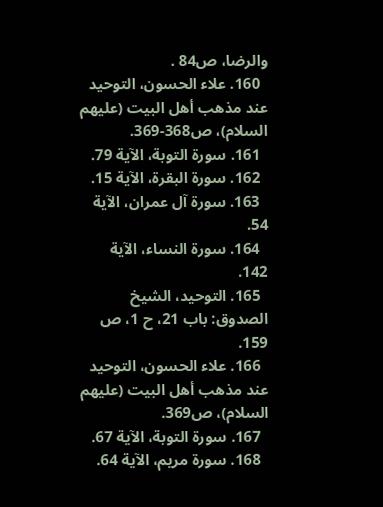والرضا، ص84 .
  160. علاء الحسون، التوحيد عند مذهب أهل البيت (عليهم السلام)، ص368-369.
  161. سورة التوبة، الآية 79.
  162. سورة البقرة، الآية 15.
  163. سورة آل عمران، الآية 54.
  164. سورة النساء، الآية 142.
  165. التوحيد، الشيخ الصدوق: باب 21، ح 1، ص 159.
  166. علاء الحسون، التوحيد عند مذهب أهل البيت (عليهم السلام)، ص369.
  167. سورة التوبة، الآية 67.
  168. سورة مريم، الآية 64.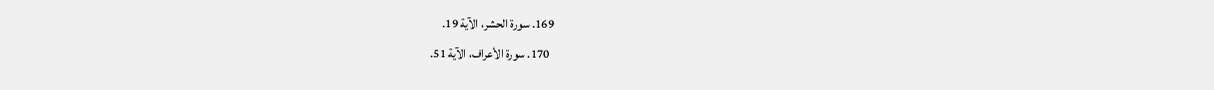169. سورة الحشر، الآية 19.
  170. سورة الأعراف، الآية 51.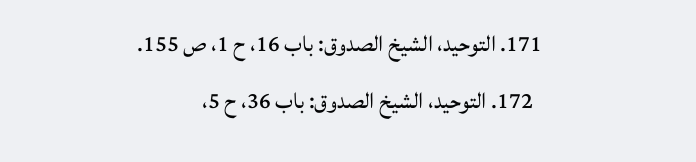171. التوحيد، الشيخ الصدوق: باب 16، ح 1، ص 155.
  172. التوحيد، الشيخ الصدوق: باب 36، ح 5،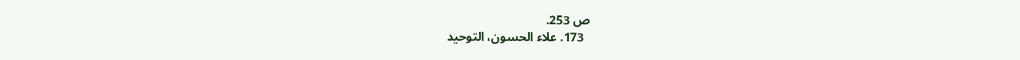ص 253.
  173. علاء الحسون، التوحيد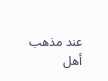عند مذهب أهل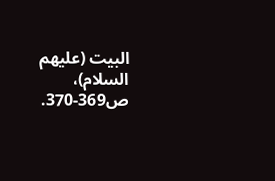البيت (عليهم السلام)، ص369-370.